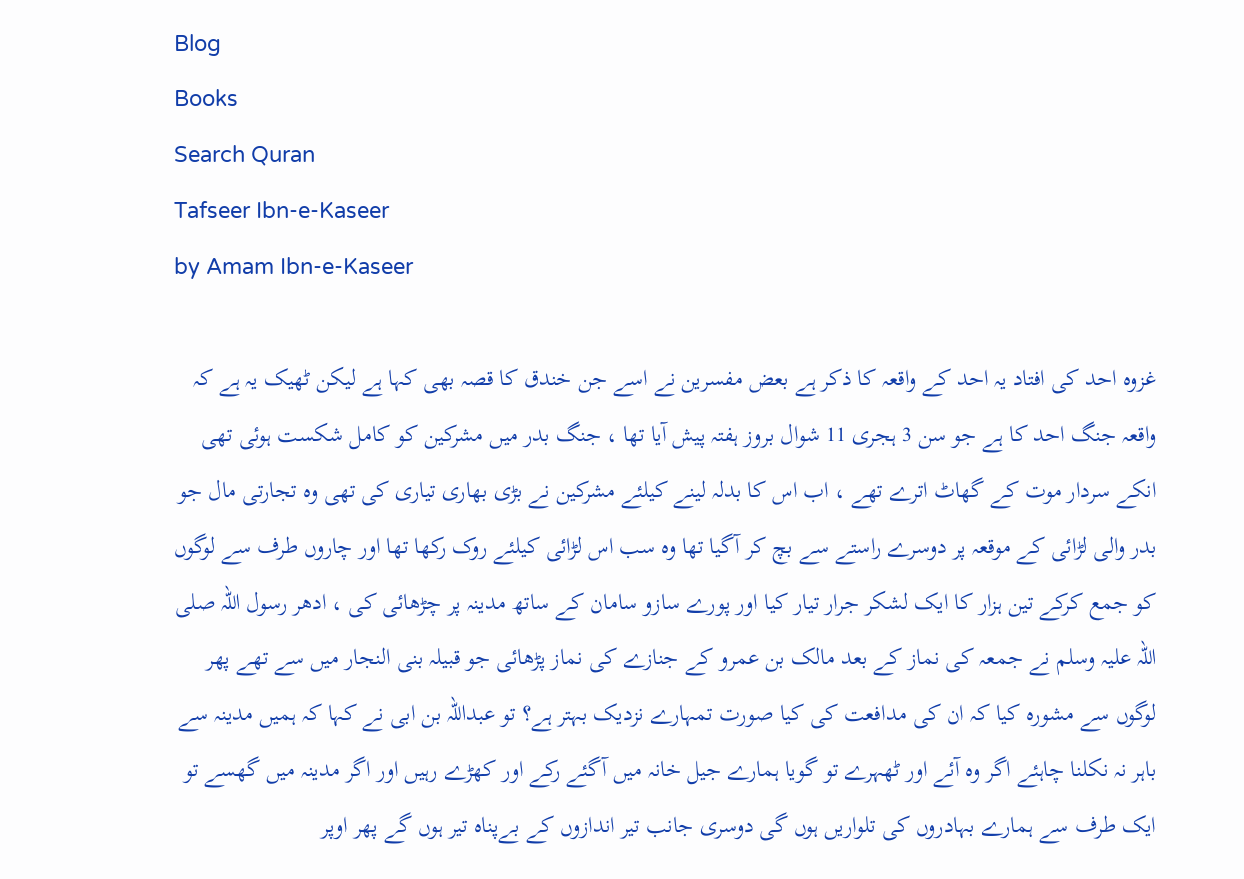Blog
Books
Search Quran
Tafseer Ibn-e-Kaseer
by Amam Ibn-e-Kaseer

غزوہ احد کی افتاد یہ احد کے واقعہ کا ذکر ہے بعض مفسرین نے اسے جن خندق کا قصہ بھی کہا ہے لیکن ٹھیک یہ ہے کہ واقعہ جنگ احد کا ہے جو سن 3 ہجری 11 شوال بروز ہفتہ پیش آیا تھا ، جنگ بدر میں مشرکین کو کامل شکست ہوئی تھی انکے سردار موت کے گھاٹ اترے تھے ، اب اس کا بدلہ لینے کیلئے مشرکین نے بڑی بھاری تیاری کی تھی وہ تجارتی مال جو بدر والی لڑائی کے موقعہ پر دوسرے راستے سے بچ کر آگیا تھا وہ سب اس لڑائی کیلئے روک رکھا تھا اور چاروں طرف سے لوگوں کو جمع کرکے تین ہزار کا ایک لشکر جرار تیار کیا اور پورے سازو سامان کے ساتھ مدینہ پر چڑھائی کی ، ادھر رسول اللہ صلی اللہ علیہ وسلم نے جمعہ کی نماز کے بعد مالک بن عمرو کے جنازے کی نماز پڑھائی جو قبیلہ بنی النجار میں سے تھے پھر لوگوں سے مشورہ کیا کہ ان کی مدافعت کی کیا صورت تمہارے نزدیک بہتر ہے؟ تو عبداللہ بن ابی نے کہا کہ ہمیں مدینہ سے باہر نہ نکلنا چاہئے اگر وہ آئے اور ٹھہرے تو گویا ہمارے جیل خانہ میں آگئے رکے اور کھڑے رہیں اور اگر مدینہ میں گھسے تو ایک طرف سے ہمارے بہادروں کی تلواریں ہوں گی دوسری جانب تیر اندازوں کے بےپناہ تیر ہوں گے پھر اوپر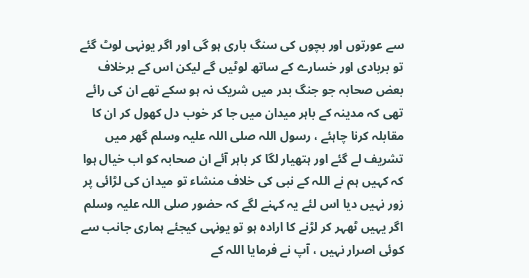سے عورتوں اور بچوں کی سنگ باری ہو گی اور اگر یونہی لوٹ گئے تو بربادی اور خسارے کے ساتھ لوٹیں گے لیکن اس کے برخلاف بعض صحابہ جو جنگ بدر میں شریک نہ ہو سکے تھے ان کی رائے تھی کہ مدینہ کے باہر میدان میں جا کر خوب دل کھول کر ان کا مقابلہ کرنا چاہئے ، رسول اللہ صلی اللہ علیہ وسلم گھر میں تشریف لے گئے اور ہتھیار لگا کر باہر آئے ان صحابہ کو اب خیال ہوا کہ کہیں ہم نے اللہ کے نبی کی خلاف منشاء تو میدان کی لڑائی پر زور نہیں دیا اس لئے یہ کہنے لگے کہ حضور صلی اللہ علیہ وسلم اگر یہیں ٹھہر کر لڑنے کا ارادہ ہو تو یونہی کیجئے ہماری جانب سے کوئی اصرار نہیں ، آپ نے فرمایا اللہ کے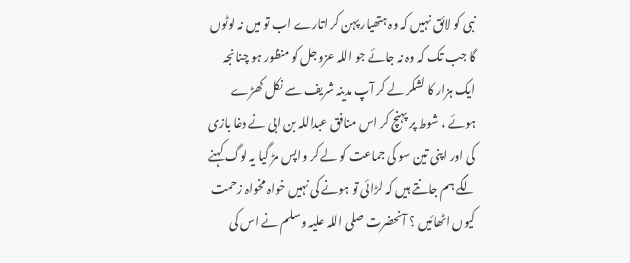نبی کو لائق نہیں کہ وہ ہتھیار پہن کر اتارے اب تو میں نہ لوٹوں گا جب تک کہ وہ نہ جائے جو اللہ عزوجل کو منظور ہو چنانجہ ایک ہزار کا لشکر لے کر آپ مدینہ شریف سے نکل کھڑے ہوئے ، شوط پر پہنچ کر اس منافق عبداللہ بن ابی نے دغا بازی کی اور اپنی تین سو کی جماعت کو لے کر واپس مڑ گیا یہ لوگ کہنے لگے ہم جانتے ہیں کہ لڑائی تو ہونے کی نہیں خواہ مخواہ زحمت کیوں اٹھائیں ؟ آنحضرت صلی اللہ علیہ وسلم نے اس کی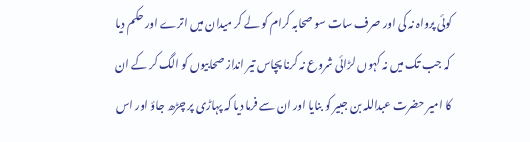کوئی پرواہ نہ کی اور صرف سات سو صحابہ کرام کو لے کر میدان میں اترے اور حکم دیا کہ جب تک میں نہ کہوں لڑائی شروع نہ کرنا پچاس تیر انداز صحابیوں کو الگ کر کے ان کا امیر حضرت عبداللہ بن جبیر کو بنایا اور ان سے فرما دیا کہ پہاڑی پر چڑھ جاؤ اور اس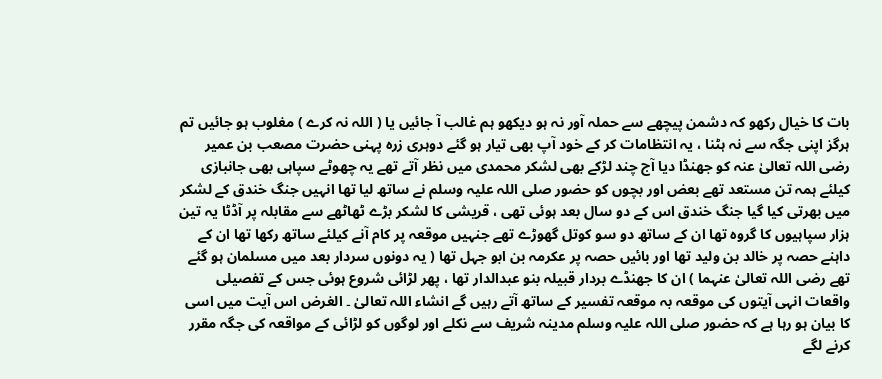بات کا خیال رکھو کہ دشمن پیچھے سے حملہ آور نہ ہو دیکھو ہم غالب آ جائیں یا ( اللہ نہ کرے ) مغلوب ہو جائیں تم ہرگز اپنی جگہ سے نہ ہٹنا ، یہ انتظامات کر کے خود آپ بھی تیار ہو گئے دوہری زرہ پہنی حضرت مصعب بن عمیر رضی اللہ تعالیٰ عنہ کو جھنڈا دیا آج چند لڑکے بھی لشکر محمدی میں نظر آتے تھے یہ چھوٹے سپاہی بھی جانبازی کیلئے ہمہ تن مستعد تھے بعض اور بچوں کو حضور صلی اللہ علیہ وسلم نے ساتھ لیا تھا انہیں جنگ خندق کے لشکر میں بھرتی کیا گیا جنگ خندق اس کے دو سال بعد ہوئی تھی ، قریشی کا لشکر بڑے ٹھاٹھے سے مقابلہ پر آڈٹا یہ تین ہزار سپاہیوں کا گروہ تھا ان کے ساتھ دو سو کوتل گھوڑے تھے جنہیں موقعہ پر کام آنے کیلئے ساتھ رکھا تھا ان کے داہنے حصہ پر خالد بن ولید تھا اور بائیں حصہ پر عکرمہ بن ابو جہل تھا ( یہ دونوں سردار بعد میں مسلمان ہو گئے تھے رضی اللہ تعالیٰ عنہما ) ان کا جھنڈے بردار قبیلہ بنو عبدالدار تھا ، پھر لڑائی شروع ہوئی جس کے تفصیلی واقعات انہی آیتوں کی موقعہ بہ موقعہ تفسیر کے ساتھ آتے رہیں گے انشاء اللہ تعالیٰ ۔ الغرض اس آیت میں اسی کا بیان ہو رہا ہے کہ حضور صلی اللہ علیہ وسلم مدینہ شریف سے نکلے اور لوگوں کو لڑائی کے مواقعہ کی جگہ مقرر کرنے لگے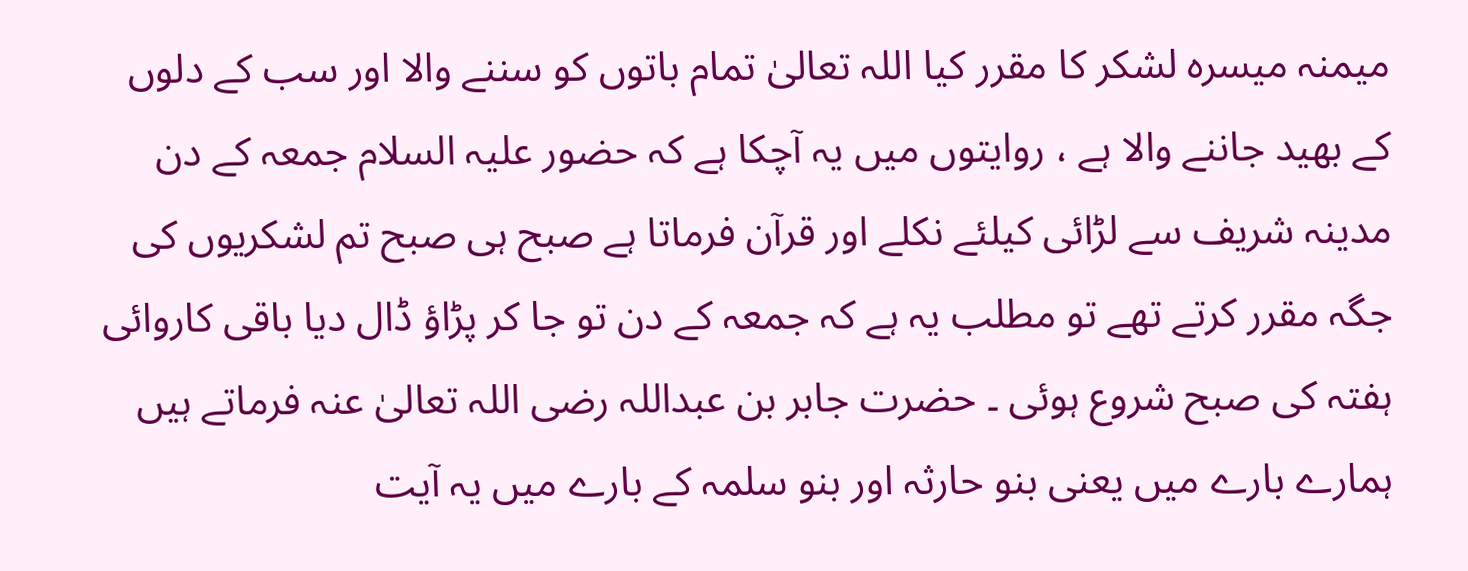میمنہ میسرہ لشکر کا مقرر کیا اللہ تعالیٰ تمام باتوں کو سننے والا اور سب کے دلوں کے بھید جاننے والا ہے ، روایتوں میں یہ آچکا ہے کہ حضور علیہ السلام جمعہ کے دن مدینہ شریف سے لڑائی کیلئے نکلے اور قرآن فرماتا ہے صبح ہی صبح تم لشکریوں کی جگہ مقرر کرتے تھے تو مطلب یہ ہے کہ جمعہ کے دن تو جا کر پڑاؤ ڈال دیا باقی کاروائی ہفتہ کی صبح شروع ہوئی ۔ حضرت جابر بن عبداللہ رضی اللہ تعالیٰ عنہ فرماتے ہیں ہمارے بارے میں یعنی بنو حارثہ اور بنو سلمہ کے بارے میں یہ آیت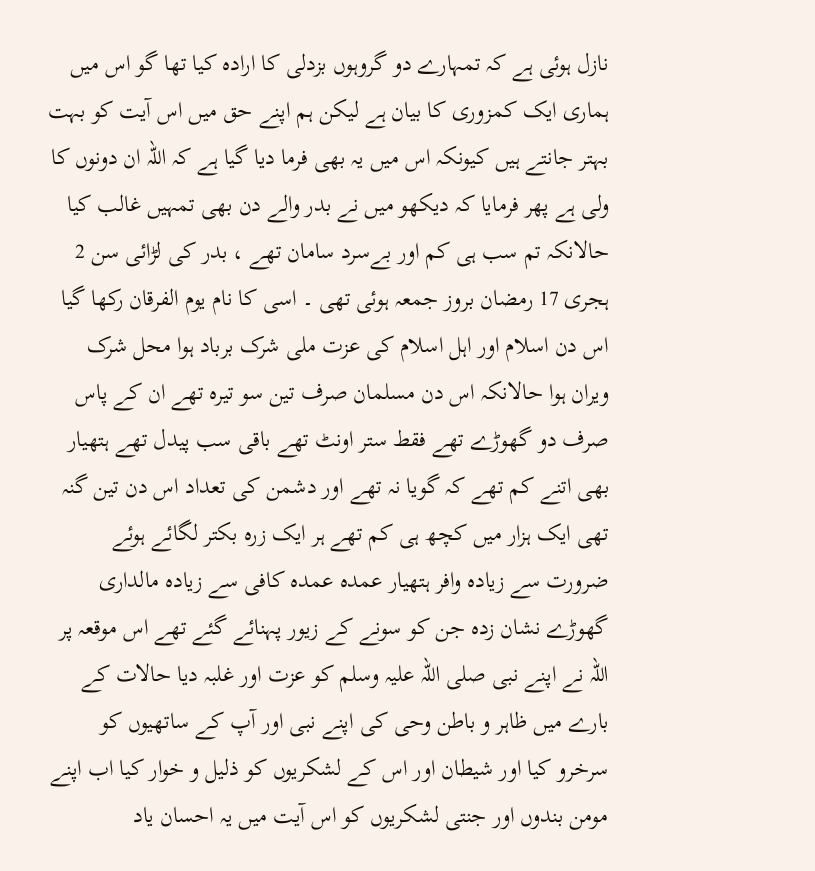نازل ہوئی ہے کہ تمہارے دو گروہوں بزدلی کا ارادہ کیا تھا گو اس میں ہماری ایک کمزوری کا بیان ہے لیکن ہم اپنے حق میں اس آیت کو بہت بہتر جانتے ہیں کیونکہ اس میں یہ بھی فرما دیا گیا ہے کہ اللہ ان دونوں کا ولی ہے پھر فرمایا کہ دیکھو میں نے بدر والے دن بھی تمہیں غالب کیا حالانکہ تم سب ہی کم اور بےسرد سامان تھے ، بدر کی لڑائی سن 2 ہجری 17 رمضان بروز جمعہ ہوئی تھی ۔ اسی کا نام یوم الفرقان رکھا گیا اس دن اسلام اور اہل اسلام کی عزت ملی شرک برباد ہوا محل شرک ویران ہوا حالانکہ اس دن مسلمان صرف تین سو تیرہ تھے ان کے پاس صرف دو گھوڑے تھے فقط ستر اونٹ تھے باقی سب پیدل تھے ہتھیار بھی اتنے کم تھے کہ گویا نہ تھے اور دشمن کی تعداد اس دن تین گنہ تھی ایک ہزار میں کچھ ہی کم تھے ہر ایک زرہ بکتر لگائے ہوئے ضرورت سے زیادہ وافر ہتھیار عمدہ عمدہ کافی سے زیادہ مالداری گھوڑے نشان زدہ جن کو سونے کے زیور پہنائے گئے تھے اس موقعہ پر اللہ نے اپنے نبی صلی اللہ علیہ وسلم کو عزت اور غلبہ دیا حالات کے بارے میں ظاہر و باطن وحی کی اپنے نبی اور آپ کے ساتھیوں کو سرخرو کیا اور شیطان اور اس کے لشکریوں کو ذلیل و خوار کیا اب اپنے مومن بندوں اور جنتی لشکریوں کو اس آیت میں یہ احسان یاد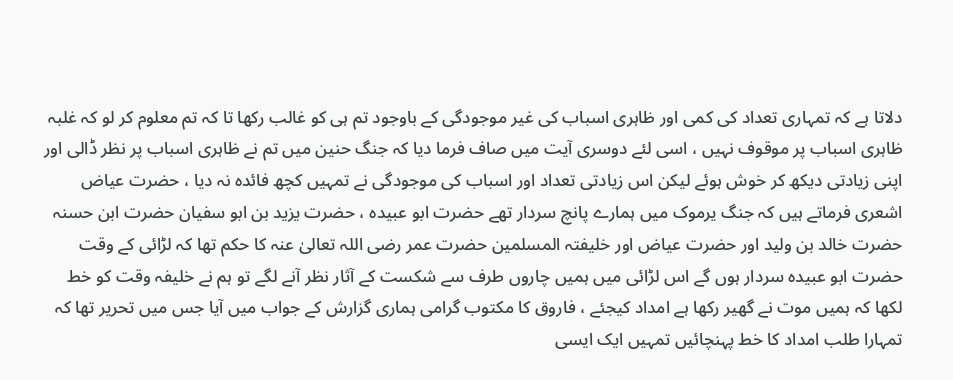دلاتا ہے کہ تمہاری تعداد کی کمی اور ظاہری اسباب کی غیر موجودگی کے باوجود تم ہی کو غالب رکھا تا کہ تم معلوم کر لو کہ غلبہ ظاہری اسباب پر موقوف نہیں ، اسی لئے دوسری آیت میں صاف فرما دیا کہ جنگ حنین میں تم نے ظاہری اسباب پر نظر ڈالی اور اپنی زیادتی دیکھ کر خوش ہوئے لیکن اس زیادتی تعداد اور اسباب کی موجودگی نے تمہیں کچھ فائدہ نہ دیا ، حضرت عیاض اشعری فرماتے ہیں کہ جنگ یرموک میں ہمارے پانچ سردار تھے حضرت ابو عبیدہ ، حضرت یزید بن ابو سفیان حضرت ابن حسنہ حضرت خالد بن ولید اور حضرت عیاض اور خلیفتہ المسلمین حضرت عمر رضی اللہ تعالیٰ عنہ کا حکم تھا کہ لڑائی کے وقت حضرت ابو عبیدہ سردار ہوں گے اس لڑائی میں ہمیں چاروں طرف سے شکست کے آثار نظر آنے لگے تو ہم نے خلیفہ وقت کو خط لکھا کہ ہمیں موت نے گھیر رکھا ہے امداد کیجئے ، فاروق کا مکتوب گرامی ہماری گزارش کے جواب میں آیا جس میں تحریر تھا کہ تمہارا طلب امداد کا خط پہنچائیں تمہیں ایک ایسی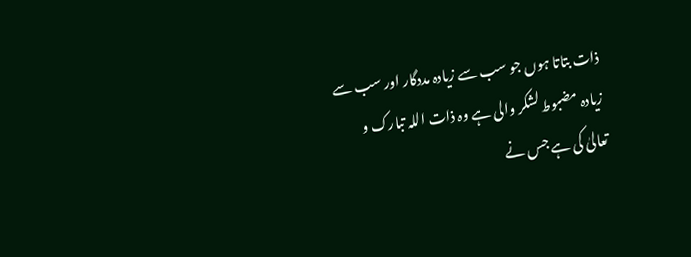ذات بتاتا ہوں جو سب سے زیادہ مددگار اور سب سے زیادہ مضبوط لشکر والی ہے وہ ذات اللہ تبارک و تعالیٰ کی ہے جس نے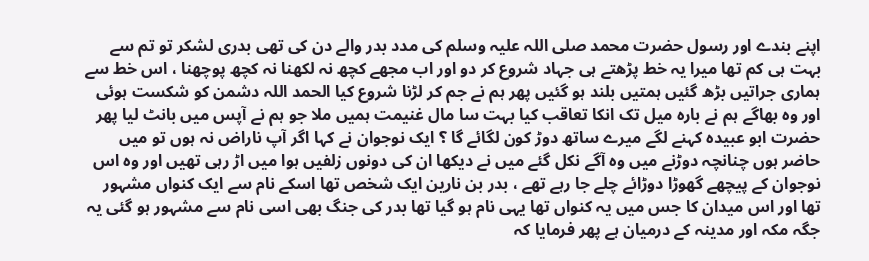اپنے بندے اور رسول حضرت محمد صلی اللہ علیہ وسلم کی مدد بدر والے دن کی تھی بدری لشکر تو تم سے بہت ہی کم تھا میرا یہ خط پڑھتے ہی جہاد شروع کر دو اور اب مجھے کچھ نہ لکھنا نہ کچھ پوچھنا ، اس خط سے ہماری جراتیں بڑھ گئیں ہمتیں بلند ہو گئیں پھر ہم نے جم کر لڑنا شروع کیا الحمد اللہ دشمن کو شکست ہوئی اور وہ بھاگے ہم نے بارہ میل تک انکا تعاقب کیا بہت سا مال غنیمت ہمیں ملا جو ہم نے آپس میں بانٹ لیا پھر حضرت ابو عبیدہ کہنے لگے میرے ساتھ دوڑ کون لگائے گا ؟ ایک نوجوان نے کہا اگر آپ ناراض نہ ہوں تو میں حاضر ہوں چنانچہ دوڑنے میں وہ آگے نکل گئے میں نے دیکھا ان کی دونوں زلفیں ہوا میں اڑ رہی تھیں اور وہ اس نوجوان کے پیچھے گھوڑا دوڑائے چلے جا رہے تھے ، بدر بن نارین ایک شخص تھا اسکے نام سے ایک کنواں مشہور تھا اور اس میدان کا جس میں یہ کنواں تھا یہی نام ہو گیا تھا بدر کی جنگ بھی اسی نام سے مشہور ہو گئی یہ جگہ مکہ اور مدینہ کے درمیان ہے پھر فرمایا کہ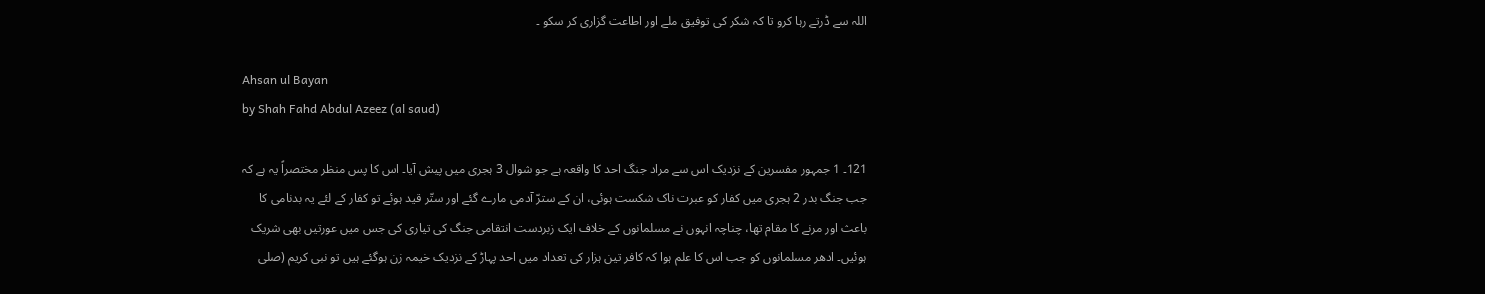اللہ سے ڈرتے رہا کرو تا کہ شکر کی توفیق ملے اور اطاعت گزاری کر سکو ۔

Ahsan ul Bayan
by Shah Fahd Abdul Azeez (al saud)

121۔ 1 جمہور مفسرین کے نزدیک اس سے مراد جنگ احد کا واقعہ ہے جو شوال 3 ہجری میں پیش آیا۔ اس کا پس منظر مختصراً یہ ہے کہ جب جنگ بدر 2 ہجری میں کفار کو عبرت ناک شکست ہوئی، ان کے سترّ آدمی مارے گئے اور ستّر قید ہوئے تو کفار کے لئے یہ بدنامی کا باعث اور مرنے کا مقام تھا، چناچہ انہوں نے مسلمانوں کے خلاف ایک زبردست انتقامی جنگ کی تیاری کی جس میں عورتیں بھی شریک ہوئیں۔ ادھر مسلمانوں کو جب اس کا علم ہوا کہ کافر تین ہزار کی تعداد میں احد پہاڑ کے نزدیک خیمہ زن ہوگئے ہیں تو نبی کریم (صلی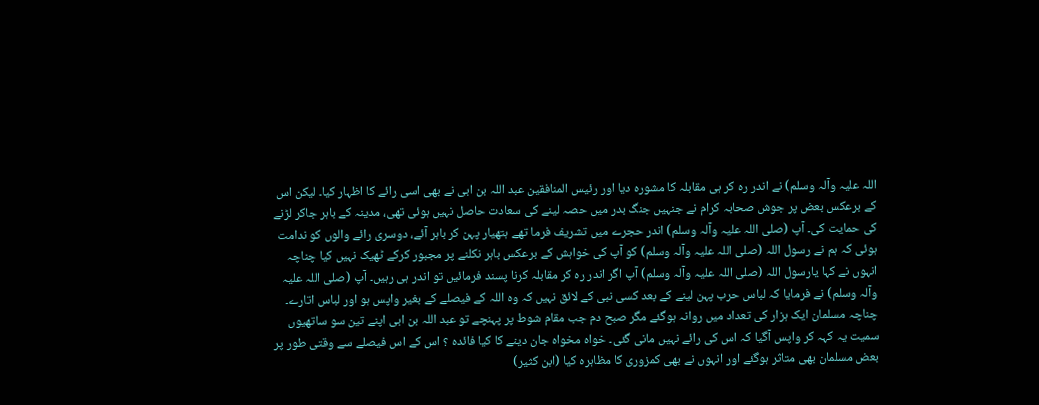اللہ علیہ وآلہ وسلم) نے اندر رہ کر ہی مقابلہ کا مشورہ دیا اور رئیس المنافقین عبد اللہ بن ابی نے بھی اسی رائے کا اظہار کیا۔ لیکن اس کے برعکس بعض پر جوش صحابہ کرام نے جنہیں جنگ بدر میں حصہ لینے کی سعادت حاصل نہیں ہوئی تھی، مدینہ کے باہر جاکر لڑنے کی حمایت کی۔ آپ (صلی اللہ علیہ وآلہ وسلم) اندر حجرے میں تشریف فرما تھے ہتھیار پہن کر باہر آئے، دوسری رائے والوں کو ندامت ہوئی کہ ہم نے رسول اللہ (صلی اللہ علیہ وآلہ وسلم) کو آپ کی خواہش کے برعکس باہر نکلنے پر مجبور کرکے ٹھیک نہیں کیا چناچہ انہوں نے کہا یارسول اللہ (صلی اللہ علیہ وآلہ وسلم) آپ اگر اندر رہ کر مقابلہ کرنا پسند فرمائیں تو اندر ہی رہیں۔ آپ (صلی اللہ علیہ وآلہ وسلم) نے فرمایا کہ لباس حرب پہن لینے کے بعد کسی نبی کے لائق نہیں کہ وہ اللہ کے فیصلے کے بغیر واپس ہو اور لباس اتارے۔ چناچہ مسلمان ایک ہزار کی تعداد میں روانہ ہوگئے مگر صبح دم جب مقام شوط پر پہنچے تو عبد اللہ بن ابی اپنے تین سو ساتھیوں سمیت یہ کہہ کر واپس آگیا کہ اس کی رائے نہیں مانی گئی۔ خواہ مخواہ جان دینے کا کیا فائدہ ؟ اس کے اس فیصلے سے وقتی طور پر بعض مسلمان بھی متاثر ہوگئے اور انہوں نے بھی کمزوری کا مظاہرہ کیا (ابن کثیر)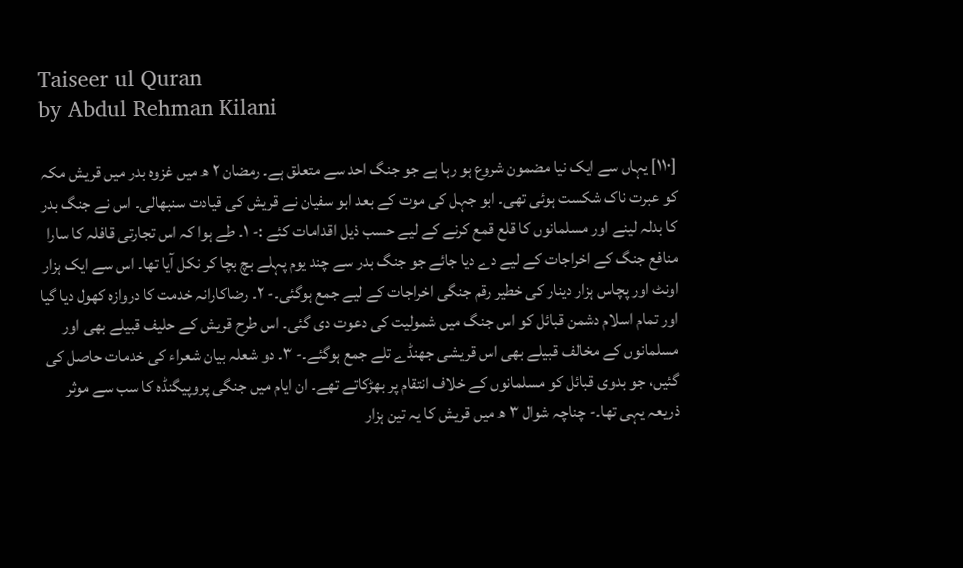Taiseer ul Quran
by Abdul Rehman Kilani

[١١٠] یہاں سے ایک نیا مضمون شروع ہو رہا ہے جو جنگ احد سے متعلق ہے۔ رمضان ٢ ھ میں غزوہ بدر میں قریش مکہ کو عبرت ناک شکست ہوئی تھی۔ ابو جہل کی موت کے بعد ابو سفیان نے قریش کی قیادت سنبھالی۔ اس نے جنگ بدر کا بدلہ لینے اور مسلمانوں کا قلع قمع کرنے کے لیے حسب ذیل اقدامات کئے :- ١۔ طے ہوا کہ اس تجارتی قافلہ کا سارا منافع جنگ کے اخراجات کے لیے دے دیا جائے جو جنگ بدر سے چند یوم پہلے بچ بچا کر نکل آیا تھا۔ اس سے ایک ہزار اونٹ اور پچاس ہزار دینار کی خطیر رقم جنگی اخراجات کے لیے جمع ہوگئی۔- ٢۔ رضاکارانہ خدمت کا دروازہ کھول دیا گیا اور تمام اسلام دشمن قبائل کو اس جنگ میں شمولیت کی دعوت دی گئی۔ اس طرح قریش کے حلیف قبیلے بھی اور مسلمانوں کے مخالف قبیلے بھی اس قریشی جھنڈے تلے جمع ہوگئے۔- ٣۔ دو شعلہ بیان شعراء کی خدمات حاصل کی گئیں، جو بدوی قبائل کو مسلمانوں کے خلاف انتقام پر بھڑکاتے تھے۔ ان ایام میں جنگی پروپیگنڈہ کا سب سے موثر ذریعہ یہی تھا۔- چناچہ شوال ٣ ھ میں قریش کا یہ تین ہزار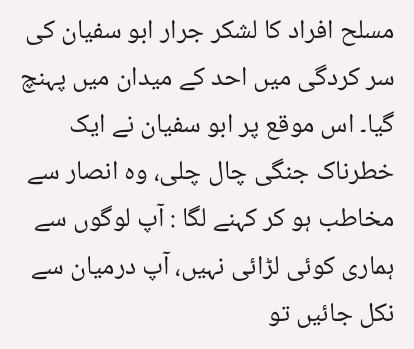مسلح افراد کا لشکر جرار ابو سفیان کی سر کردگی میں احد کے میدان میں پہنچ گیا۔ اس موقع پر ابو سفیان نے ایک خطرناک جنگی چال چلی، وہ انصار سے مخاطب ہو کر کہنے لگا : آپ لوگوں سے ہماری کوئی لڑائی نہیں، آپ درمیان سے نکل جائیں تو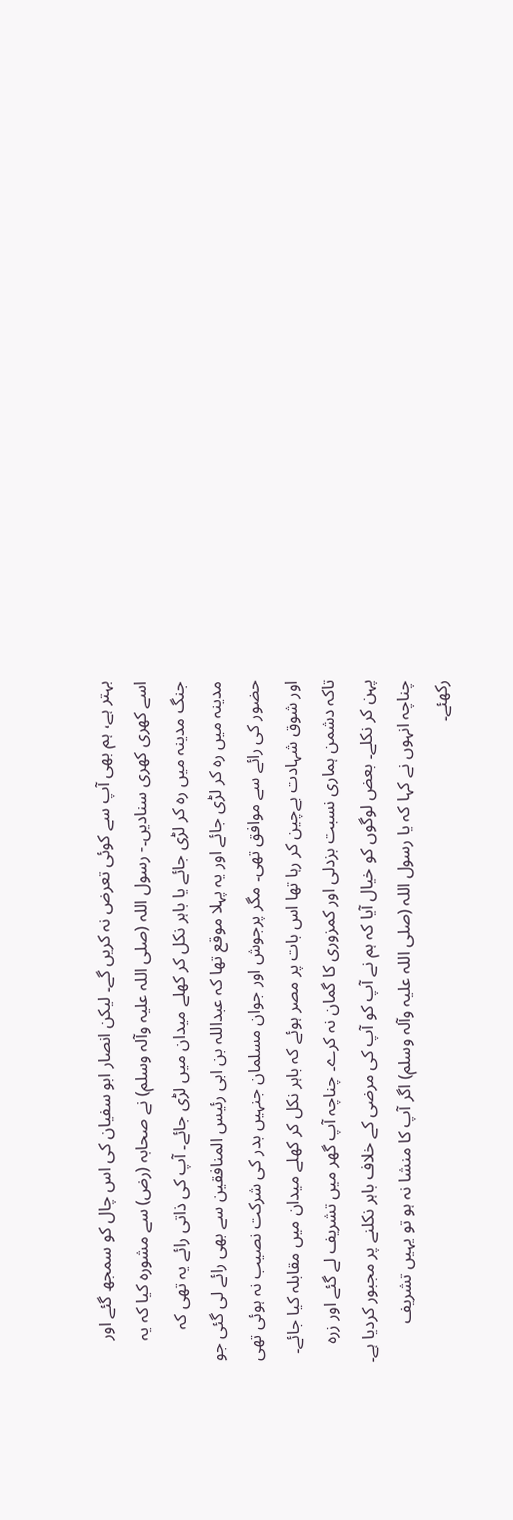بہتر ہے، ہم بھی آپ سے کوئی تعرض نہ کریں گے۔ لیکن انصار ابو سفیان کی اس چال کو سمجھ گئے اور اسے کھری کھری سنادیں۔- رسول اللہ (صلی اللہ علیہ وآلہ وسلم) نے صحابہ (رض) سے مشورہ کیا کہ یہ جنگ مدینہ میں رہ کر لڑی جائے یا باہر نکل کر کھلے میدان میں لڑی جائے۔ آپ کی ذاتی رائے یہ تھی کہ مدینہ میں رہ کر لڑی جائے اور یہ پہلا موقع تھا کہ عبداللہ بن ابی رئیس المنافقین سے بھی رائے لی گئی جو حضور کی رائے سے موافق تھی۔ مگر پرجوش اور جوان مسلمان جنہیں بدر کی شرکت نصیب نہ ہوئی تھی اور شوق شہادت بےچین کر رہا تھا اس بات پر مصر ہوئے کہ باہر نکل کر کھلے میدان میں مقابلہ کیا جائے۔ تاکہ دشمن ہماری نسبت بزدلی اور کمزوری کا گمان نہ کرے۔ چناچہ آپ گھر میں تشریف لے گئے اور زرہ پہن کر نکلے۔ بعض لوگوں کو خیال آیا کہ ہم نے آپ کو آپ کی مرضی کے خلاف باہر نکلنے پر مجبور کردیا ہے۔ چناچہ انہوں نے کہا کہ یا رسول اللہ (صلی اللہ علیہ وآلہ وسلم) اگر آپ کا منشا نہ ہو تو یہیں تشریف رکھئے۔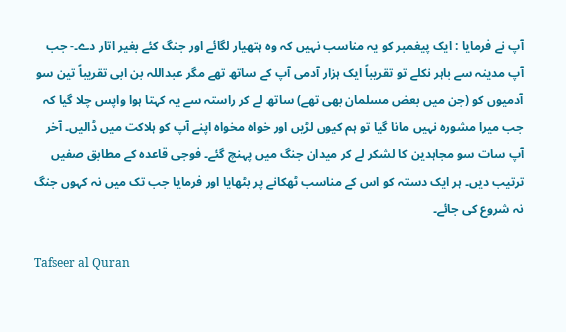آپ نے فرمایا : ایک پیغمبر کو یہ مناسب نہیں کہ وہ ہتھیار لگائے اور جنگ کئے بغیر اتار دے۔- جب آپ مدینہ سے باہر نکلے تو تقریباً ایک ہزار آدمی آپ کے ساتھ تھے مگر عبداللہ بن ابی تقریباً تین سو آدمیوں کو (جن میں بعض مسلمان بھی تھے) ساتھ لے کر راستہ سے یہ کہتا ہوا واپس چلا گیا کہ جب میرا مشورہ نہیں مانا گیا تو ہم کیوں لڑیں اور خواہ مخواہ اپنے آپ کو ہلاکت میں ڈالیں۔ آخر آپ سات سو مجاہدین کا لشکر لے کر میدان جنگ میں پہنچ گئے۔ فوجی قاعدہ کے مطابق صفیں ترتیب دیں۔ ہر ایک دستہ کو اس کے مناسب ٹھکانے پر بٹھایا اور فرمایا جب تک میں نہ کہوں جنگ نہ شروع کی جائے۔

Tafseer al Quran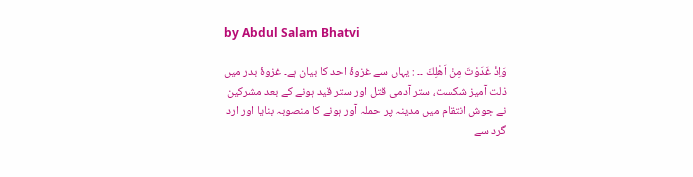by Abdul Salam Bhatvi

وَاِذْ غَدَوْتَ مِنْ اَھْلِكَ ۔۔ : یہاں سے غزوۂ احد کا بیان ہے۔ غزوۂ بدر میں ذلت آمیز شکست، ستر آدمی قتل اور ستر قید ہونے کے بعد مشرکین نے جوش انتقام میں مدینہ پر حملہ آور ہونے کا منصوبہ بنایا اور ارد گرد سے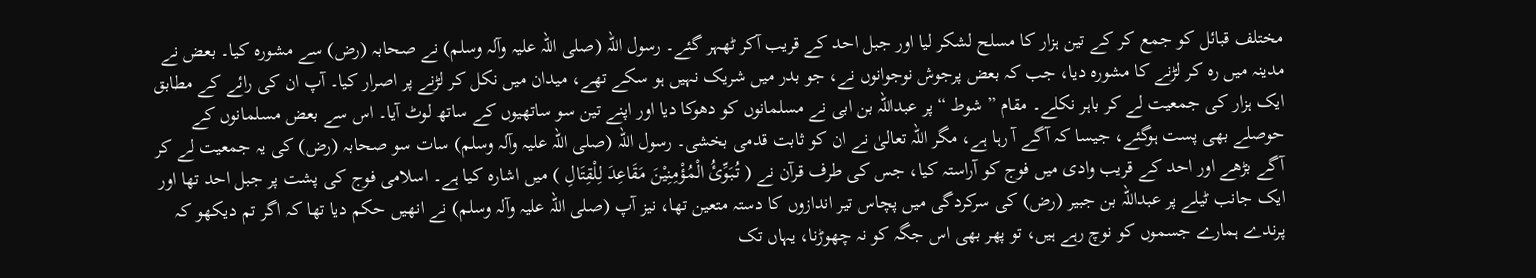مختلف قبائل کو جمع کر کے تین ہزار کا مسلح لشکر لیا اور جبل احد کے قریب آکر ٹھہر گئے۔ رسول اللہ (صلی اللہ علیہ وآلہ وسلم) نے صحابہ (رض) سے مشورہ کیا۔ بعض نے مدینہ میں رہ کر لڑنے کا مشورہ دیا، جب کہ بعض پرجوش نوجوانوں نے، جو بدر میں شریک نہیں ہو سکے تھے، میدان میں نکل کر لڑنے پر اصرار کیا۔ آپ ان کی رائے کے مطابق ایک ہزار کی جمعیت لے کر باہر نکلے۔ مقام ” شوط “ پر عبداللہ بن ابی نے مسلمانوں کو دھوکا دیا اور اپنے تین سو ساتھیوں کے ساتھ لوٹ آیا۔ اس سے بعض مسلمانوں کے حوصلے بھی پست ہوگئے، جیسا کہ آگے آ رہا ہے، مگر اللہ تعالیٰ نے ان کو ثابت قدمی بخشی۔ رسول اللہ (صلی اللہ علیہ وآلہ وسلم) سات سو صحابہ (رض) کی یہ جمعیت لے کر آگے بڑھے اور احد کے قریب وادی میں فوج کو آراستہ کیا، جس کی طرف قرآن نے ( تُبَوِّئُ الْمُؤْمِنِيْنَ مَقَاعِدَ لِلْقِتَالِ ) میں اشارہ کیا ہے۔ اسلامی فوج کی پشت پر جبل احد تھا اور ایک جانب ٹیلے پر عبداللہ بن جبیر (رض) کی سرکردگی میں پچاس تیر اندازوں کا دستہ متعین تھا، نیز آپ (صلی اللہ علیہ وآلہ وسلم) نے انھیں حکم دیا تھا کہ اگر تم دیکھو کہ پرندے ہمارے جسموں کو نوچ رہے ہیں، تو پھر بھی اس جگہ کو نہ چھوڑنا، یہاں تک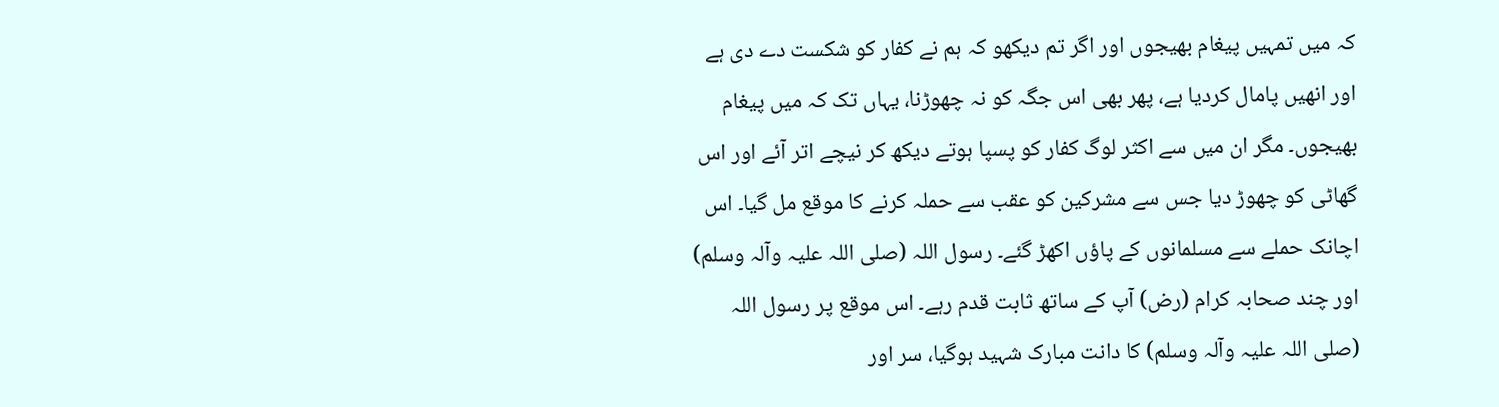کہ میں تمہیں پیغام بھیجوں اور اگر تم دیکھو کہ ہم نے کفار کو شکست دے دی ہے اور انھیں پامال کردیا ہے، پھر بھی اس جگہ کو نہ چھوڑنا، یہاں تک کہ میں پیغام بھیجوں۔ مگر ان میں سے اکثر لوگ کفار کو پسپا ہوتے دیکھ کر نیچے اتر آئے اور اس گھاٹی کو چھوڑ دیا جس سے مشرکین کو عقب سے حملہ کرنے کا موقع مل گیا۔ اس اچانک حملے سے مسلمانوں کے پاؤں اکھڑ گئے۔ رسول اللہ (صلی اللہ علیہ وآلہ وسلم) اور چند صحابہ کرام (رض) آپ کے ساتھ ثابت قدم رہے۔ اس موقع پر رسول اللہ (صلی اللہ علیہ وآلہ وسلم) کا دانت مبارک شہید ہوگیا، سر اور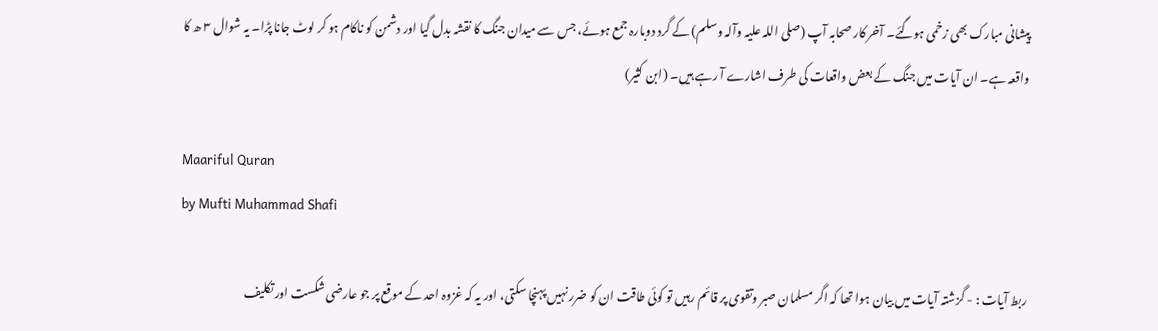پیشانی مبارک بھی زخمی ہوگئے۔ آخر کار صحابہ آپ (صلی اللہ علیہ وآلہ وسلم) کے گرد دوبارہ جمع ہوئے، جس سے میدان جنگ کا نقشہ بدل گیا اور دشمن کو ناکام ہو کر لوٹ جانا پڑا۔ یہ شوال ٣ ھ کا واقعہ ہے۔ ان آیات میں جنگ کے بعض واقعات کی طرف اشارے آ رہے ہیں۔ (ابن کثیر)

Maariful Quran
by Mufti Muhammad Shafi

ربط آیات : - گزشتہ آیات میں بیان ہوا تھا کہ اگر مسلمان صبر وتقوی پر قائم رہیں تو کوئی طاقت ان کو ضرر نہیں پہنچا سکتی، اور یہ کہ غزوہ احد کے موقع پر جو عارضی شکست اور تکلیف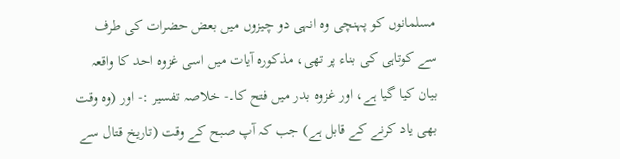مسلمانوں کو پہنچی وہ انہی دو چیزوں میں بعض حضرات کی طرف سے کوتاہی کی بناء پر تھی، مذکورہ آیات میں اسی غزوہ احد کا واقعہ بیان کیا گیا ہے، اور غزوہ بدر میں فتح کا۔- خلاصہ تفسیر :- اور (وہ وقت بھی یاد کرنے کے قابل ہے) جب کہ آپ صبح کے وقت (تاریخ قتال سے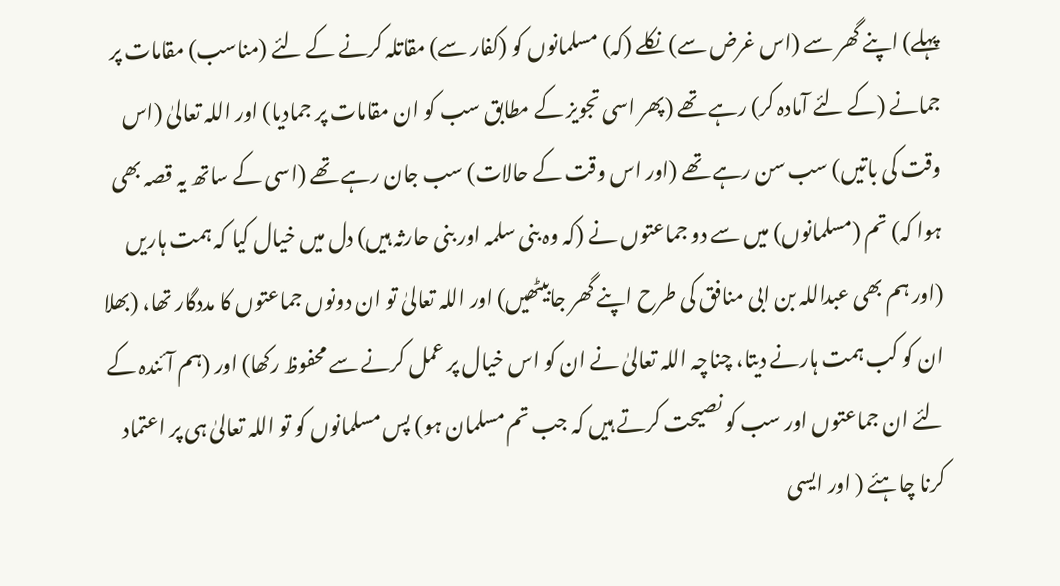پہلے) اپنے گھر سے (اس غرض سے) نکلے (کہ) مسلمانوں کو (کفار سے) مقاتلہ کرنے کے لئے (مناسب) مقامات پر جمانے (کے لئے آمادہ کر) رہے تھے (پھر اسی تجویز کے مطابق سب کو ان مقامات پر جمادیا) اور اللہ تعالیٰ (اس وقت کی باتیں) سب سن رہے تھے (اور اس وقت کے حالات) سب جان رہے تھے (اسی کے ساتھ یہ قصہ بھی ہوا کہ) تم (مسلمانوں) میں سے دو جماعتوں نے (کہ وہ بنی سلمہ اور بنی حارثہ ہیں) دل میں خیال کیا کہ ہمت ہاریں (اور ہم بھی عبداللہ بن ابی منافق کی طرح اپنے گھر جابیٹھیں) اور اللہ تعالیٰ تو ان دونوں جماعتوں کا مددگار تھا، (بھلا ان کو کب ہمت ہارنے دیتا، چناچہ اللہ تعالیٰ نے ان کو اس خیال پر عمل کرنے سے محفوظ رکھا) اور (ہم آئندہ کے لئے ان جماعتوں اور سب کو نصیحت کرتے ہیں کہ جب تم مسلمان ہو) پس مسلمانوں کو تو اللہ تعالیٰ ہی پر اعتماد کرنا چاہئے ( اور ایسی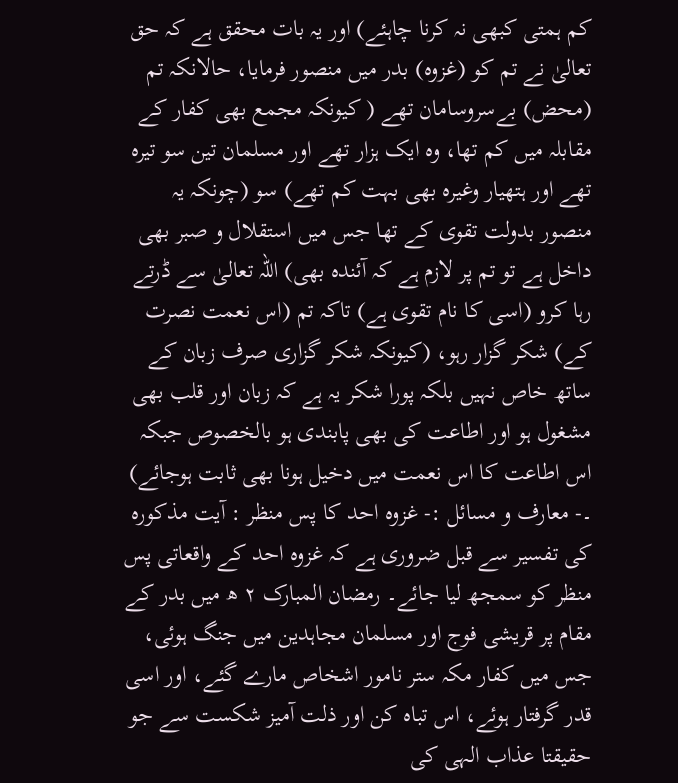کم ہمتی کبھی نہ کرنا چاہئے) اور یہ بات محقق ہے کہ حق تعالیٰ نے تم کو (غزوہ) بدر میں منصور فرمایا، حالانکہ تم (محض) بےسروسامان تھے ( کیونکہ مجمع بھی کفار کے مقابلہ میں کم تھا، وہ ایک ہزار تھے اور مسلمان تین سو تیرہ تھے اور ہتھیار وغیرہ بھی بہت کم تھے) سو (چونکہ یہ منصور بدولت تقوی کے تھا جس میں استقلال و صبر بھی داخل ہے تو تم پر لازم ہے کہ آئندہ بھی) اللہ تعالیٰ سے ڈرتے رہا کرو (اسی کا نام تقوی ہے) تاکہ تم (اس نعمت نصرت کے) شکر گزار رہو، (کیونکہ شکر گزاری صرف زبان کے ساتھ خاص نہیں بلکہ پورا شکر یہ ہے کہ زبان اور قلب بھی مشغول ہو اور اطاعت کی بھی پابندی ہو بالخصوص جبکہ اس اطاعت کا اس نعمت میں دخیل ہونا بھی ثابت ہوجائے) ۔- معارف و مسائل :- غزوہ احد کا پس منظر : آیت مذکورہ کی تفسیر سے قبل ضروری ہے کہ غزوہ احد کے واقعاتی پس منظر کو سمجھ لیا جائے۔ رمضان المبارک ٢ ھ میں بدر کے مقام پر قریشی فوج اور مسلمان مجاہدین میں جنگ ہوئی، جس میں کفار مکہ ستر نامور اشخاص مارے گئے، اور اسی قدر گرفتار ہوئے، اس تباہ کن اور ذلت آمیز شکست سے جو حقیقتا عذاب الہی کی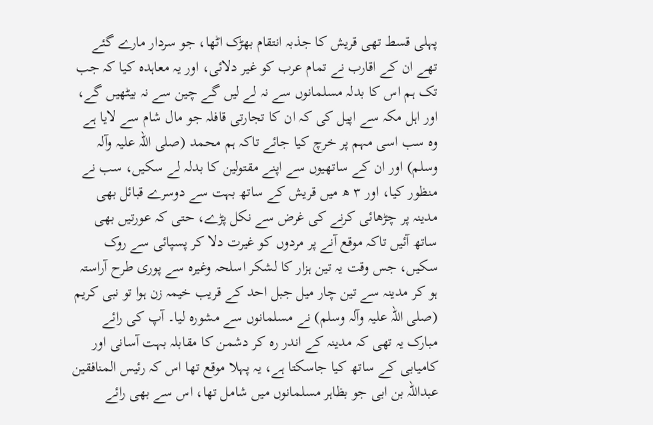پہلی قسط تھی قریش کا جذبہ انتقام بھڑک اٹھا، جو سردار مارے گئے تھے ان کے اقارب نے تمام عرب کو غیر دلائی، اور یہ معاہدہ کیا کہ جب تک ہم اس کا بدلہ مسلمانوں سے نہ لے لیں گے چین سے نہ بیٹھیں گے، اور اہل مکہ سے اپیل کی کہ ان کا تجارتی قافلہ جو مال شام سے لایا ہے وہ سب اسی مہم پر خرچ کیا جائے تاکہ ہم محمد (صلی اللہ علیہ وآلہ وسلم) اور ان کے ساتھیوں سے اپنے مقتولین کا بدلہ لے سکیں، سب نے منظور کیا، اور ٣ ھ میں قریش کے ساتھ بہت سے دوسرے قبائل بھی مدینہ پر چڑھائی کرنے کی غرض سے نکل پڑے، حتی کہ عورتیں بھی ساتھ آئیں تاکہ موقع آنے پر مردوں کو غیرت دلا کر پسپائی سے روک سکیں، جس وقت یہ تین ہزار کا لشکر اسلحہ وغیرہ سے پوری طرح آراستہ ہو کر مدینہ سے تین چار میل جبل احد کے قریب خیمہ زن ہوا تو نبی کریم (صلی اللہ علیہ وآلہ وسلم) نے مسلمانوں سے مشورہ لیا۔ آپ کی رائے مبارک یہ تھی کہ مدینہ کے اندر رہ کر دشمن کا مقابلہ بہت آسانی اور کامیابی کے ساتھ کیا جاسکتا ہے، یہ پہلا موقع تھا اس کہ رئیس المنافقین عبداللہ بن ابی جو بظاہر مسلمانوں میں شامل تھا، اس سے بھی رائے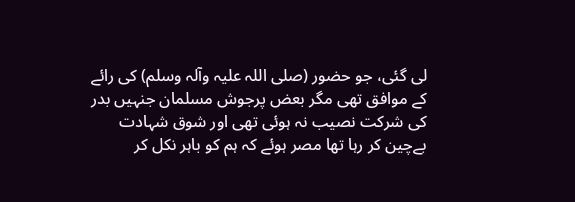لی گئی، جو حضور (صلی اللہ علیہ وآلہ وسلم) کی رائے کے موافق تھی مگر بعض پرجوش مسلمان جنہیں بدر کی شرکت نصیب نہ ہوئی تھی اور شوق شہادت بےچین کر رہا تھا مصر ہوئے کہ ہم کو باہر نکل کر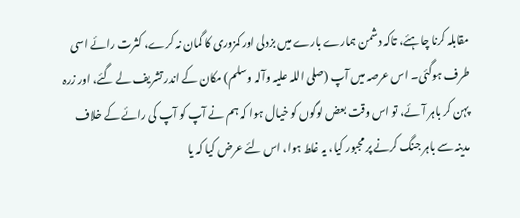مقابلہ کرنا چاہئے، تاکہ دشمن ہمارے بارے میں بزدلی اور کمزوری کا گمان نہ کرے، کثرت رائے اسی طرف ہوگئی۔ اس عرصہ میں آپ (صلی اللہ علیہ وآلہ وسلم) مکان کے اندر تشریف لے گئے، اور زرہ پہن کر باہر آئے، تو اس وقت بعض لوگوں کو خیال ہوا کہ ہم نے آپ کو آپ کی رائے کے خلاف مدینہ سے باہر جنگ کرنے پر مجبور کیا، یہ غلط ہوا، اس لئے عرض کیا کہ یا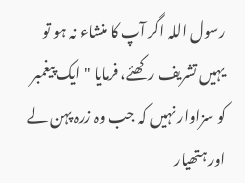رسول اللہ اگر آپ کا منشاء نہ ہو تو یہیں تشریف رکھئے، فرمایا " ایک پیغمبر کو سزاوار نہیں کہ جب وہ زرہ پہن لے اور ہتھیار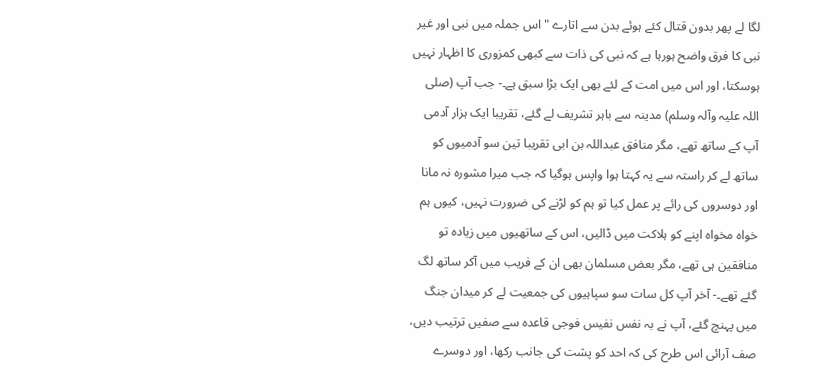لگا لے پھر بدون قتال کئے ہوئے بدن سے اتارے " اس جملہ میں نبی اور غیر نبی کا فرق واضح ہورہا ہے کہ نبی کی ذات سے کبھی کمزوری کا اظہار نہیں ہوسکتا، اور اس میں امت کے لئے بھی ایک بڑا سبق ہے۔- جب آپ (صلی اللہ علیہ وآلہ وسلم) مدینہ سے باہر تشریف لے گئے، تقریبا ایک ہزار آدمی آپ کے ساتھ تھے، مگر منافق عبداللہ بن ابی تقریبا تین سو آدمیوں کو ساتھ لے کر راستہ سے یہ کہتا ہوا واپس ہوگیا کہ جب میرا مشورہ نہ مانا اور دوسروں کی رائے پر عمل کیا تو ہم کو لڑنے کی ضرورت نہیں، کیوں ہم خواہ مخواہ اپنے کو ہلاکت میں ڈالیں، اس کے ساتھیوں میں زیادہ تو منافقین ہی تھے، مگر بعض مسلمان بھی ان کے فریب میں آکر ساتھ لگ گئے تھے۔- آخر آپ کل سات سو سپاہیوں کی جمعیت لے کر میدان جنگ میں پہنچ گئے، آپ نے بہ نفس نفیس فوجی قاعدہ سے صفیں ترتیب دیں، صف آرائی اس طرح کی کہ احد کو پشت کی جانب رکھا، اور دوسرے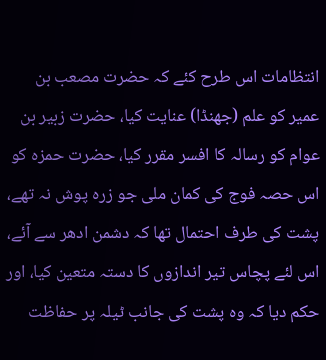انتظامات اس طرح کئے کہ حضرت مصعب بن عمیر کو علم (جھنڈا) عنایت کیا، حضرت زبیر بن عوام کو رسالہ کا افسر مقرر کیا، حضرت حمزہ کو اس حصہ فوج کی کمان ملی جو زرہ پوش نہ تھے، پشت کی طرف احتمال تھا کہ دشمن ادھر سے آئے، اس لئے پچاس تیر اندازوں کا دستہ متعین کیا، اور حکم دیا کہ وہ پشت کی جانب ٹیلہ پر حفاظت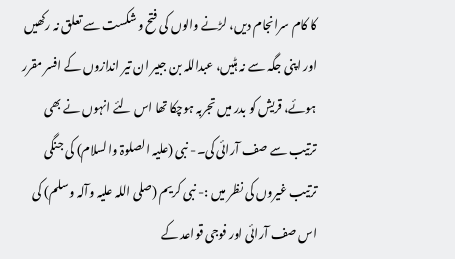کا کام سرانجام دیں، لڑنے والوں کی فتح و شکست سے تعلق نہ رکھیں اور اپنی جگہ سے نہ ہٹیں، عبداللہ بن جبیر ان تیر اندازوں کے افسر مقرر ہوئے، قریش کو بدر میں تجربہ ہوچکا تھا اس لئے انہوں نے بھی ترتیب سے صف آرائی کی۔- نبی (علیہ الصلوۃ والسلام) کی جنگی ترتیب غیروں کی نظر میں :- نبی کریم (صلی اللہ علیہ وآلہ وسلم) کی اس صف آرائی اور فوجی قواعد کے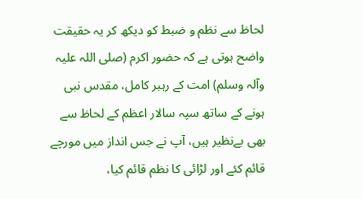لحاظ سے نظم و ضبط کو دیکھ کر یہ حقیقت واضح ہوتی ہے کہ حضور اکرم (صلی اللہ علیہ وآلہ وسلم) امت کے رہبر کامل، مقدس نبی ہونے کے ساتھ سپہ سالار اعظم کے لحاظ سے بھی بےنظیر ہیں، آپ نے جس انداز میں مورچے قائم کئے اور لڑائی کا نظم قائم کیا،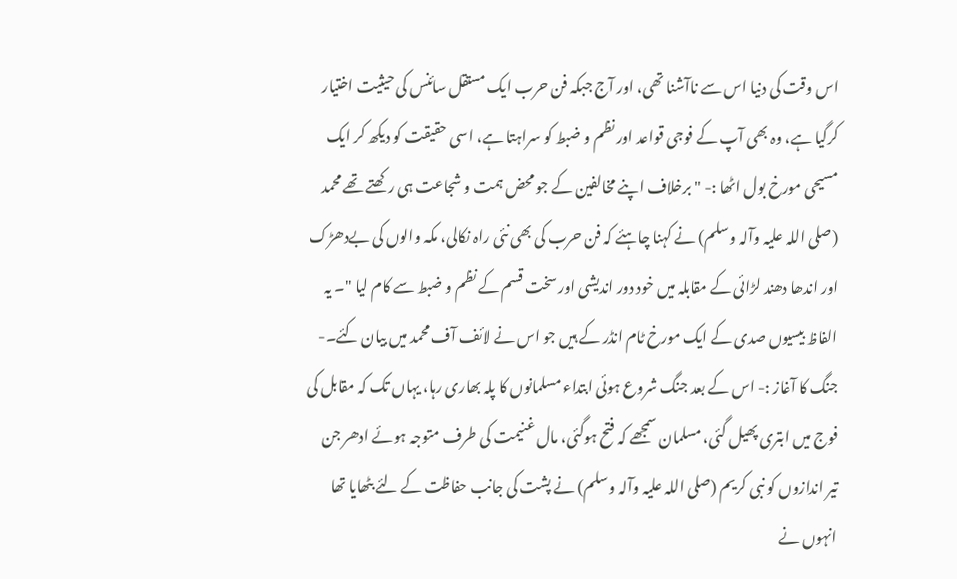اس وقت کی دنیا اس سے ناآشنا تھی، اور آج جبکہ فن حرب ایک مستقل سائنس کی حیثیت اختیار کرگیا ہے، وہ بھی آپ کے فوجی قواعد اور نظم و ضبط کو سراہتا ہے، اسی حقیقت کو دیکھ کر ایک مسیحی مورخ بول اٹھا :- " برخلاف اپنے مخالفین کے جو محض ہمت و شجاعت ہی رکھتے تھے محمد (صلی اللہ علیہ وآلہ وسلم) نے کہنا چاہئے کہ فن حرب کی بھی نئی راہ نکالی، مکہ والوں کی بےدھڑک اور اندھا دھند لڑائی کے مقابلہ میں خود دور اندیشی اور سخت قسم کے نظم و ضبط سے کام لیا "۔ یہ الفاظ بیسیوں صدی کے ایک مورخ ٹام انڈر کے ہیں جو اس نے لائف آف محمد میں بیان کئے۔- جنگ کا آغاز :- اس کے بعد جنگ شروع ہوئی ابتداء مسلمانوں کا پلہ بھاری رہا، یہاں تک کہ مقابل کی فوج میں ابتری پھیل گئی، مسلمان سمجھے کہ فتح ہوگئی، مال غنیمت کی طرف متوجہ ہوئے ادھر جن تیر اندازوں کو نبی کریم (صلی اللہ علیہ وآلہ وسلم) نے پشت کی جانب حفاظت کے لئے بٹھایا تھا انہوں نے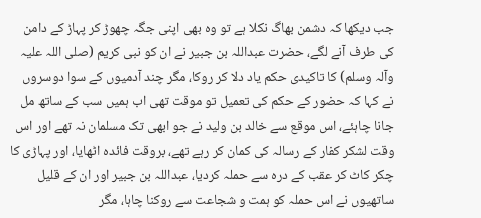جب دیکھا کہ دشمن بھاگ نکلا ہے تو وہ بھی اپنی جگہ چھوڑ کر پہاڑ کے دامن کی طرف آنے لگے، حضرت عبداللہ بن جبیر نے ان کو نبی کریم (صلی اللہ علیہ وآلہ وسلم) کا تاکیدی حکم یاد دلا کر روکا، مگر چند آدمیوں کے سوا دوسروں نے کہا کہ حضور کے حکم کی تعمیل تو موقت تھی اب ہمیں سب کے ساتھ مل جانا چاہئے، اس موقع سے خالد بن ولید نے جو ابھی تک مسلمان نہ تھے اور اس وقت لشکر کفار کے رسالہ کی کمان کر رہے تھے، بروقت فائدہ اٹھایا، اور پہاڑی کا چکر کاٹ کر عقب کے درہ سے حملہ کردیا، عبداللہ بن جبیر اور ان کے قلیل ساتھیوں نے اس حملہ کو ہمت و شجاعت سے روکنا چاہا، مگر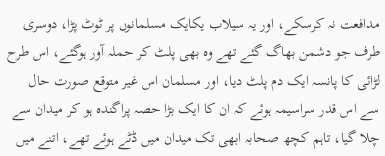مدافعت نہ کرسکے، اور یہ سیلاب یکایک مسلمانوں پر ٹوٹ پڑا، دوسری طرف جو دشمن بھاگ گئے تھے وہ بھی پلٹ کر حملہ آور ہوگئے، اس طرح لڑائی کا پانسہ ایک دم پلٹ دیا، اور مسلمان اس غیر متوقع صورت حال سے اس قدر سراسیمہ ہوئے کہ ان کا ایک بڑا حصہ پراگندہ ہو کر میدان سے چلا گیا، تاہم کچھ صحابہ ابھی تک میدان میں ڈٹے ہوئے تھے، اتنے میں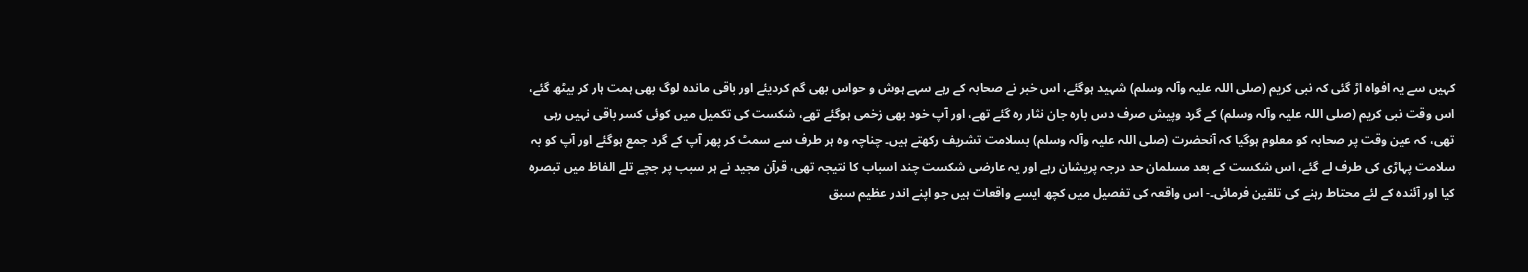کہیں سے یہ افواہ اڑ گئی کہ نبی کریم (صلی اللہ علیہ وآلہ وسلم) شہید ہوگئے، اس خبر نے صحابہ کے رہے سہے ہوش و حواس بھی گم کردیئے اور باقی ماندہ لوگ بھی ہمت ہار کر بیٹھ گئے، اس وقت نبی کریم (صلی اللہ علیہ وآلہ وسلم) کے گرد وپیش صرف دس بارہ جان نثار رہ گئے تھے، اور آپ خود بھی زخمی ہوگئے تھے، شکست کی تکمیل میں کوئی کسر باقی نہیں رہی تھی، کہ عین وقت پر صحابہ کو معلوم ہوگیا کہ آنحضرت (صلی اللہ علیہ وآلہ وسلم) بسلامت تشریف رکھتے ہیں۔ چناچہ وہ ہر طرف سے سمٹ کر پھر آپ کے گرد جمع ہوگئے اور آپ کو بہ سلامت پہاڑی کی طرف لے گئے، اس شکست کے بعد مسلمان حد درجہ پریشان رہے اور یہ عارضی شکست چند اسباب کا نتیجہ تھی، قرآن مجید نے ہر سبب پر جچے تلے الفاظ میں تبصرہ کیا اور آئندہ کے لئے محتاط رہنے کی تلقین فرمائی۔- اس واقعہ کی تفصیل میں کچھ ایسے واقعات ہیں جو اپنے اندر عظیم سبق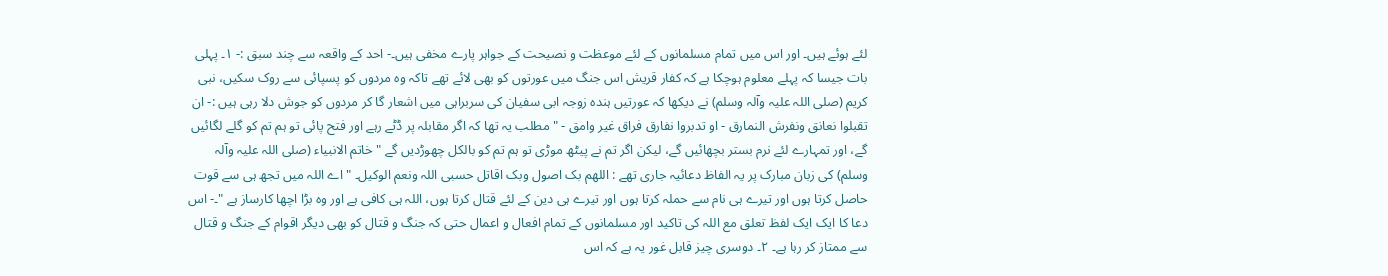لئے ہوئے ہیں۔ اور اس میں تمام مسلمانوں کے لئے موعظت و نصیحت کے جواہر پارے مخفی ہیں۔- احد کے واقعہ سے چند سبق :- ١۔ پہلی بات جیسا کہ پہلے معلوم ہوچکا ہے کہ کفار قریش اس جنگ میں عورتوں کو بھی لائے تھے تاکہ وہ مردوں کو پسپائی سے روک سکیں، نبی کریم (صلی اللہ علیہ وآلہ وسلم) نے دیکھا کہ عورتیں ہندہ زوجہ ابی سفیان کی سربراہی میں اشعار گا کر مردوں کو جوش دلا رہی ہیں :- ان تقبلوا نعانق ونفرش النمارق - او تدبروا نفارق فراق غیر وامق - " مطلب یہ تھا کہ اگر مقابلہ پر ڈٹے رہے اور فتح پائی تو ہم تم کو گلے لگائیں گے، اور تمہارے لئے نرم بستر بچھائیں گے، لیکن اگر تم نے پیٹھ موڑی تو ہم تم کو بالکل چھوڑدیں گے " خاتم الانبیاء (صلی اللہ علیہ وآلہ وسلم) کی زبان مبارک پر یہ الفاظ دعائیہ جاری تھے : اللھم بک اصول وبک اقاتل حسبی اللہ ونعم الوکیل۔ " اے اللہ میں تجھ ہی سے قوت حاصل کرتا ہوں اور تیرے ہی نام سے حملہ کرتا ہوں اور تیرے ہی دین کے لئے قتال کرتا ہوں، اللہ ہی کافی ہے اور وہ بڑا اچھا کارساز ہے "۔- اس دعا کا ایک ایک لفظ تعلق مع اللہ کی تاکید اور مسلمانوں کے تمام افعال و اعمال حتی کہ جنگ و قتال کو بھی دیگر اقوام کے جنگ و قتال سے ممتاز کر رہا ہے۔ ٢۔ دوسری چیز قابل غور یہ ہے کہ اس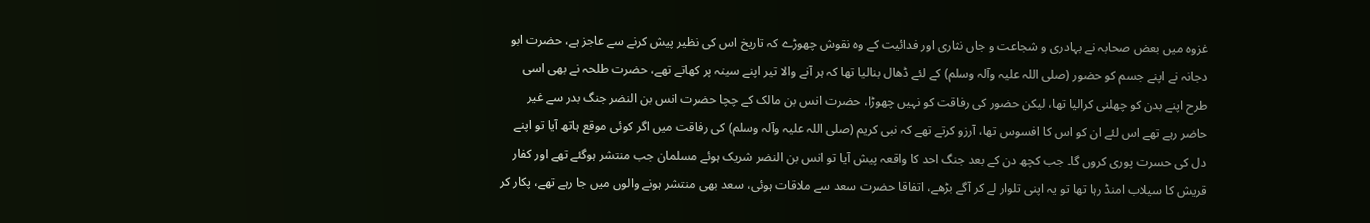غزوہ میں بعض صحابہ نے بہادری و شجاعت و جاں نثاری اور فدائیت کے وہ نقوش چھوڑے کہ تاریخ اس کی نظیر پیش کرنے سے عاجز ہے، حضرت ابو دجانہ نے اپنے جسم کو حضور (صلی اللہ علیہ وآلہ وسلم) کے لئے ڈھال بنالیا تھا کہ ہر آنے والا تیر اپنے سینہ پر کھاتے تھے، حضرت طلحہ نے بھی اسی طرح اپنے بدن کو چھلنی کرالیا تھا، لیکن حضور کی رفاقت کو نہیں چھوڑا، حضرت انس بن مالک کے چچا حضرت انس بن النضر جنگ بدر سے غیر حاضر رہے تھے اس لئے ان کو اس کا افسوس تھا، آرزو کرتے تھے کہ نبی کریم (صلی اللہ علیہ وآلہ وسلم) کی رفاقت میں اگر کوئی موقع ہاتھ آیا تو اپنے دل کی حسرت پوری کروں گا۔ جب کچھ دن کے بعد جنگ احد کا واقعہ پیش آیا تو انس بن النضر شریک ہوئے مسلمان جب منتشر ہوگئے تھے اور کفار قریش کا سیلاب امنڈ رہا تھا تو یہ اپنی تلوار لے کر آگے بڑھے، اتفاقا حضرت سعد سے ملاقات ہوئی، سعد بھی منتشر ہونے والوں میں جا رہے تھے، پکار کر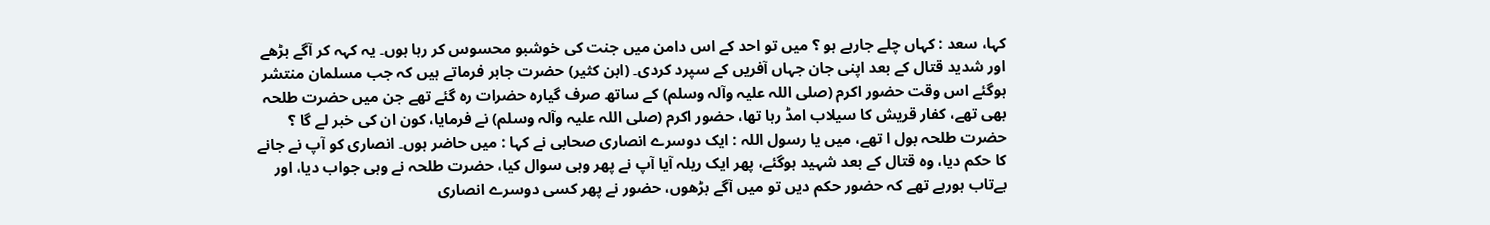کہا، سعد : کہاں چلے جارہے ہو ؟ میں تو احد کے اس دامن میں جنت کی خوشبو محسوس کر رہا ہوں۔ یہ کہہ کر آگے بڑھے اور شدید قتال کے بعد اپنی جان جہاں آفریں کے سپرد کردی۔ (ابن کثیر) حضرت جابر فرماتے ہیں کہ جب مسلمان منتشر ہوگئے اس وقت حضور اکرم (صلی اللہ علیہ وآلہ وسلم) کے ساتھ صرف گیارہ حضرات رہ گئے تھے جن میں حضرت طلحہ بھی تھے، کفار قریش کا سیلاب امڈ رہا تھا، حضور اکرم (صلی اللہ علیہ وآلہ وسلم) نے فرمایا، کون ان کی خبر لے گا ؟ حضرت طلحہ بول ا تھے، میں یا رسول اللہ : ایک دوسرے انصاری صحابی نے کہا : میں حاضر ہوں۔ انصاری کو آپ نے جانے کا حکم دیا، وہ قتال کے بعد شہید ہوگئے، پھر ایک ریلہ آیا آپ نے پھر وہی سوال کیا، حضرت طلحہ نے وہی جواب دیا، اور بےتاب ہورہے تھے کہ حضور حکم دیں تو میں آگے بڑھوں، حضور نے پھر کسی دوسرے انصاری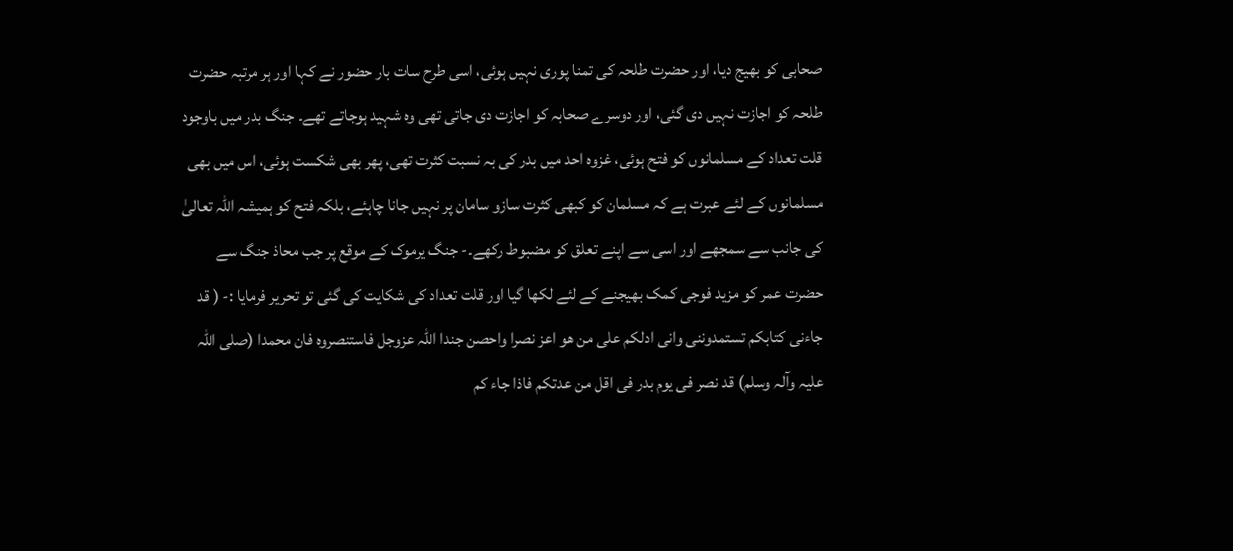صحابی کو بھیج دیا، اور حضرت طلحہ کی تمنا پوری نہیں ہوئی، اسی طرح سات بار حضور نے کہا اور ہر مرتبہ حضرت طلحہ کو اجازت نہیں دی گئی، اور دوسرے صحابہ کو اجازت دی جاتی تھی وہ شہید ہوجاتے تھے۔ جنگ بدر میں باوجود قلت تعداد کے مسلمانوں کو فتح ہوئی، غزوہ احد میں بدر کی بہ نسبت کثرت تھی، پھر بھی شکست ہوئی، اس میں بھی مسلمانوں کے لئے عبرت ہے کہ مسلمان کو کبھی کثرت سازو سامان پر نہیں جانا چاہئے، بلکہ فتح کو ہمیشہ اللہ تعالیٰ کی جانب سے سمجھے اور اسی سے اپنے تعلق کو مضبوط رکھے۔- جنگ یرموک کے موقع پر جب محاذ جنگ سے حضرت عمر کو مزید فوجی کمک بھیجنے کے لئے لکھا گیا اور قلت تعداد کی شکایت کی گئی تو تحریر فرمایا :- ( قد جاءنی کتابکم تستمدوننی وانی ادلکم علی من ھو اعز نصرا واحصن جندا اللہ عزوجل فاستنصروہ فان محمدا (صلی اللہ علیہ وآلہ وسلم) قد نصر فی یوم بدر فی اقل من عدتکم فاذا جاء کم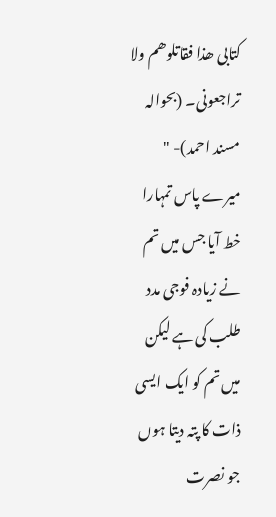کتابی ھذا فقاتلوھم ولا تراجعونی۔ (بحوالہ مسند احمد)- " میرے پاس تمہارا خط آیا جس میں تم نے زیادہ فوجی مدد طلب کی ہے لیکن میں تم کو ایک ایسی ذات کا پتہ دیتا ہوں جو نصرت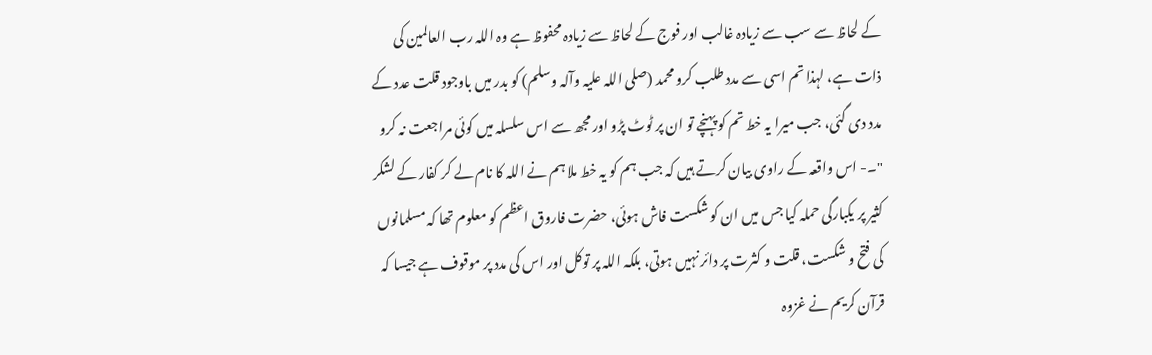کے لحاظ سے سب سے زیادہ غالب اور فوج کے لحاظ سے زیادہ محفوظ ہے وہ اللہ رب العالمین کی ذات ہے، لہذا تم اسی سے مدد طلب کرو محمد (صلی اللہ علیہ وآلہ وسلم) کو بدر میں باوجود قلت عدد کے مدد دی گئی، جب میرا یہ خط تم کو پہنچے تو ان پر ٹوٹ پڑو اور مجھ سے اس سلسلہ میں کوئی مراجعت نہ کرو "۔- اس واقعہ کے راوی بیان کرتے ہیں کہ جب ہم کو یہ خط ملا ہم نے اللہ کا نام لے کر کفار کے لشکر کثیر پر یکبارگی حملہ کیا جس میں ان کو شکست فاش ہوئی، حضرت فاروق اعظم کو معلوم تھا کہ مسلمانوں کی فتح و شکست، قلت و کثرت پر دائر نہیں ہوتی، بلکہ اللہ پر توکل اور اس کی مدد پر موقوف ہے جیسا کہ قرآن کریم نے غزوہ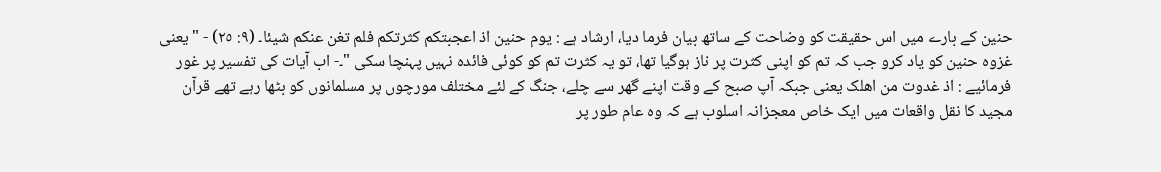حنین کے بارے میں اس حقیقت کو وضاحت کے ساتھ بیان فرما دیا، ارشاد ہے : یوم حنین اذ اعجبتکم کثرتکم فلم تغن عنکم شیئا۔ (٩: ٢٥) - " یعنی غزوہ حنین کو یاد کرو جب کہ تم کو اپنی کثرت پر ناز ہوگیا تھا، تو یہ کثرت تم کو کوئی فائدہ نہیں پہنچا سکی "۔- اب آیات کی تفسیر پر غور فرمائیے : اذ غدوت من اھلک یعنی جبکہ آپ صبح کے وقت اپنے گھر سے چلے، جنگ کے لئے مختلف مورچوں پر مسلمانوں کو بٹھا رہے تھے قرآن مجید کا نقل واقعات میں ایک خاص معجزانہ اسلوب ہے کہ وہ عام طور پر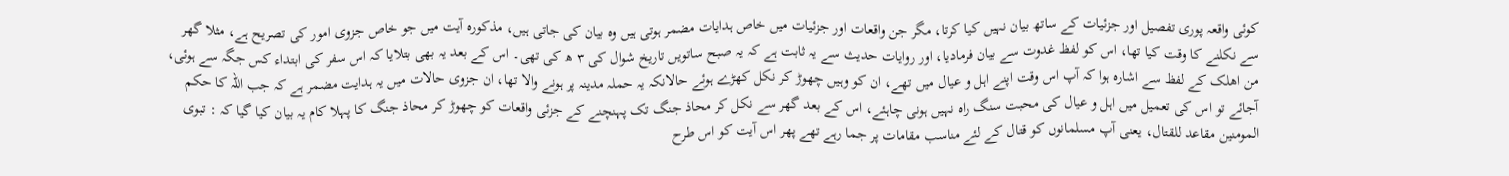کوئی واقعہ پوری تفصیل اور جزئیات کے ساتھ بیان نہیں کیا کرتا، مگر جن واقعات اور جزئیات میں خاص ہدایات مضمر ہوتی ہیں وہ بیان کی جاتی ہیں، مذکورہ آیت میں جو خاص جزوی امور کی تصریح ہے، مثلا گھر سے نکلنے کا وقت کیا تھا، اس کو لفظ غدوت سے بیان فرمادیا، اور روایات حدیث سے یہ ثابت ہے کہ یہ صبح ساتویں تاریخ شوال کی ٣ ھ کی تھی۔ اس کے بعد یہ بھی بتلایا کہ اس سفر کی ابتداء کس جگہ سے ہوئی، من اھلک کے لفظ سے اشارہ ہوا کہ آپ اس وقت اپنے اہل و عیال میں تھے، ان کو وہیں چھوڑ کر نکل کھڑے ہوئے حالانکہ یہ حملہ مدینہ پر ہونے والا تھا، ان جزوی حالات میں یہ ہدایت مضمر ہے کہ جب اللہ کا حکم آجائے تو اس کی تعمیل میں اہل و عیال کی محبت سنگ راہ نہیں ہونی چاہئے، اس کے بعد گھر سے نکل کر محاذ جنگ تک پہنچنے کے جزئی واقعات کو چھوڑ کر محاذ جنگ کا پہلا کام یہ بیان کیا گیا کہ : تبوی المومنین مقاعد للقتال، یعنی آپ مسلمانوں کو قتال کے لئے مناسب مقامات پر جما رہے تھے پھر اس آیت کو اس طرح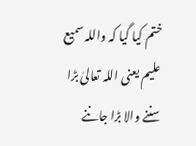ختم کیا گیا کہ واللہ سمیع علیم یعنی اللہ تعالیٰ بڑا سننے والا بڑا جاننے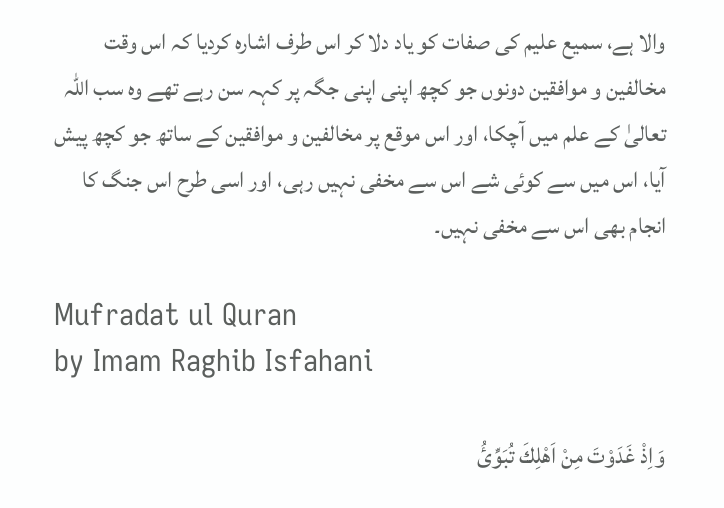والا ہے، سمیع علیم کی صفات کو یاد دلا کر اس طرف اشارہ کردیا کہ اس وقت مخالفین و موافقین دونوں جو کچھ اپنی اپنی جگہ پر کہہ سن رہے تھے وہ سب اللہ تعالیٰ کے علم میں آچکا، اور اس موقع پر مخالفین و موافقین کے ساتھ جو کچھ پیش آیا، اس میں سے کوئی شے اس سے مخفی نہیں رہی، اور اسی طرح اس جنگ کا انجام بھی اس سے مخفی نہیں۔

Mufradat ul Quran
by Imam Raghib Isfahani

وَاِذْ غَدَوْتَ مِنْ اَھْلِكَ تُبَوِّئُ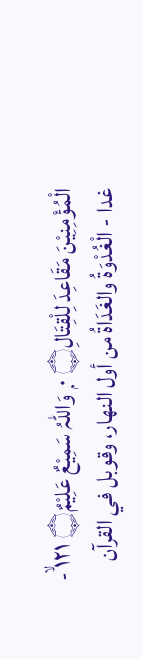الْمُؤْمِنِيْنَ مَقَاعِدَ لِلْقِتَالِ۝ ٠ ۭ وَاللہُ سَمِيْعٌ عَلِيْمٌ۝ ١٢١ ۙ- غدا - الْغُدْوَةُ والغَدَاةُ من أول النهار، وقوبل في القرآن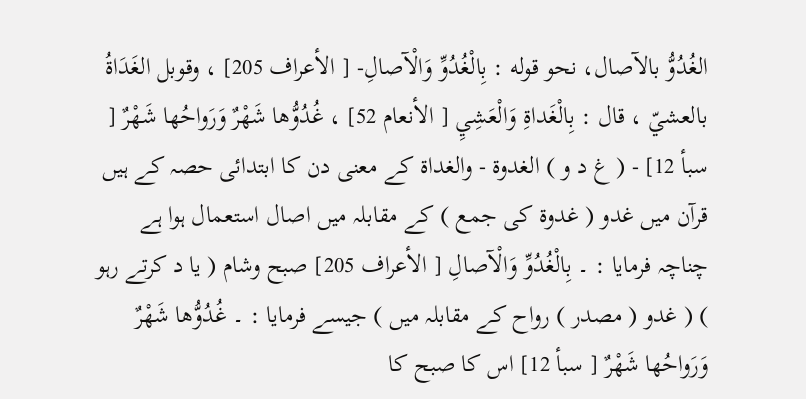الغُدُوُّ بالآصال، نحو قوله : بِالْغُدُوِّ وَالْآصالِ- [ الأعراف 205] ، وقوبل الغَدَاةُ بالعشيّ ، قال : بِالْغَداةِ وَالْعَشِيِ [ الأنعام 52] ، غُدُوُّها شَهْرٌ وَرَواحُها شَهْرٌ [ سبأ 12] - ( غ د و ) الغدوۃ - والغداۃ کے معنی دن کا ابتدائی حصہ کے ہیں قرآن میں غدو ( غدوۃ کی جمع ) کے مقابلہ میں اصال استعمال ہوا ہے چناچہ فرمایا : ۔ بِالْغُدُوِّ وَالْآصالِ [ الأعراف 205] صبح وشام ( یا د کرتے رہو ) ( غدو ( مصدر ) رواح کے مقابلہ میں ) جیسے فرمایا : ۔ غُدُوُّها شَهْرٌ وَرَواحُها شَهْرٌ [ سبأ 12] اس کا صبح کا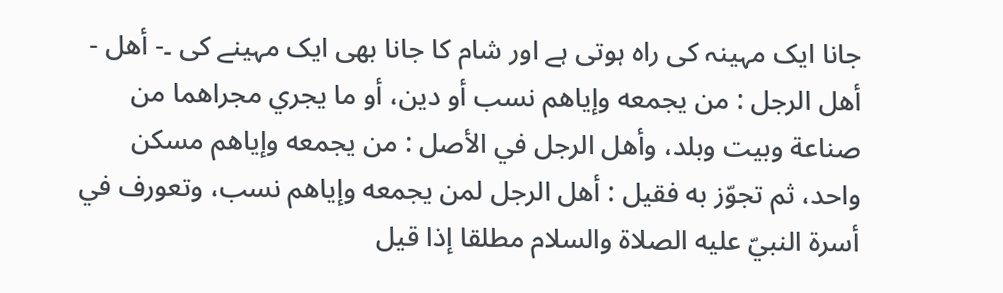جانا ایک مہینہ کی راہ ہوتی ہے اور شام کا جانا بھی ایک مہینے کی ۔- أهل - أهل الرجل : من يجمعه وإياهم نسب أو دين، أو ما يجري مجراهما من صناعة وبیت وبلد، وأهل الرجل في الأصل : من يجمعه وإياهم مسکن واحد، ثم تجوّز به فقیل : أهل الرجل لمن يجمعه وإياهم نسب، وتعورف في أسرة النبيّ عليه الصلاة والسلام مطلقا إذا قيل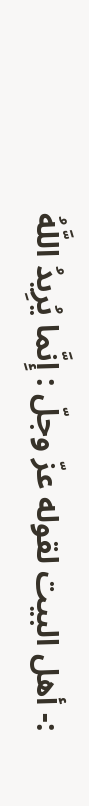:- أهل البیت لقوله عزّ وجلّ : إِنَّما يُرِيدُ اللَّهُ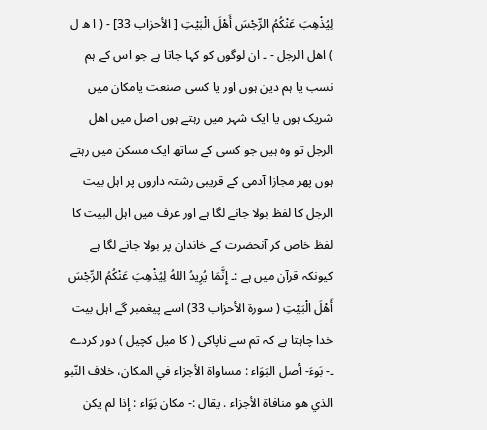لِيُذْهِبَ عَنْكُمُ الرِّجْسَ أَهْلَ الْبَيْتِ [ الأحزاب 33] - ( ا ھ ل ) اھل الرجل - ۔ ان لوگوں کو کہا جاتا ہے جو اس کے ہم نسب یا ہم دین ہوں اور یا کسی صنعت یامکان میں شریک ہوں یا ایک شہر میں رہتے ہوں اصل میں اھل الرجل تو وہ ہیں جو کسی کے ساتھ ایک مسکن میں رہتے ہوں پھر مجازا آدمی کے قریبی رشتہ داروں پر اہل بیت الرجل کا لفظ بولا جانے لگا ہے اور عرف میں اہل البیت کا لفظ خاص کر آنحضرت کے خاندان پر بولا جانے لگا ہے کیونکہ قرآن میں ہے :۔ إِنَّمَا يُرِيدُ اللهُ لِيُذْهِبَ عَنْكُمُ الرِّجْسَ أَهْلَ الْبَيْتِ ( سورة الأحزاب 33) اسے پیغمبر گے اہل بیت خدا چاہتا ہے کہ تم سے ناپاکی ( کا میل کچیل ) دور کردے ۔- بَوءَ- أصل البَوَاء : مساواة الأجزاء في المکان، خلاف النّبو الذي هو منافاة الأجزاء . يقال :- مكان بَوَاء : إذا لم يكن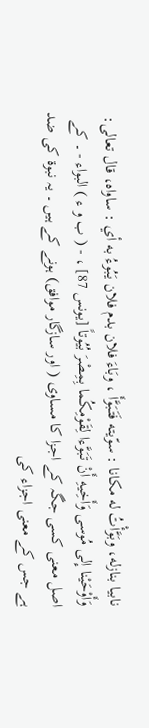نابیا بنازله، وبَوَّأْتُ له مکانا : سوّيته فَتَبَوَّأَ ، وبَاءَ فلان بدم فلان يَبُوءُ به أي : ساواه، قال تعالی: وَأَوْحَيْنا إِلى مُوسی وَأَخِيهِ أَنْ تَبَوَّءا لِقَوْمِكُما بِمِصْرَ بُيُوتاً [يونس 87] ، - ( ب و ء ) البواء - ۔ کے اصل معنی کسی جگہ کے اجزا کا مساوی ( اور سازگار موافق) ہونے کے ہیں ۔ یہ نبوۃ کی ضد ہے جس کے معنی اجزاء کی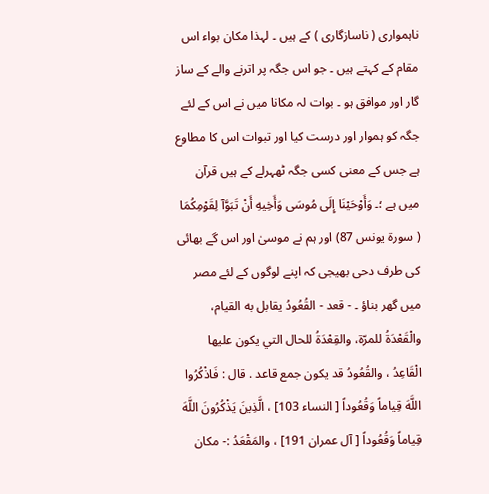ناہمواری ( ناسازگاری ) کے ہیں ۔ لہذا مکان بواء اس مقام کے کہتے ہیں ۔ جو اس جگہ پر اترنے والے کے ساز گار اور موافق ہو ۔ بوات لہ مکانا میں نے اس کے لئے جگہ کو ہموار اور درست کیا اور تبوات اس کا مطاوع ہے جس کے معنی کسی جگہ ٹھہرلے کے ہیں قرآن میں ہے ؛۔ وَأَوْحَيْنَا إِلَى مُوسَى وَأَخِيهِ أَنْ تَبَوَّآ لِقَوْمِكُمَا ( سورة يونس 87) اور ہم نے موسیٰ اور اس گے بھائی کی طرف دحی بھیجی کہ اپنے لوگوں کے لئے مصر میں گھر بناؤ ۔ - قعد - القُعُودُ يقابل به القیام، والْقَعْدَةُ للمرّة، والقِعْدَةُ للحال التي يكون عليها الْقَاعِدُ ، والقُعُودُ قد يكون جمع قاعد . قال : فَاذْكُرُوا اللَّهَ قِياماً وَقُعُوداً [ النساء 103] ، الَّذِينَ يَذْكُرُونَ اللَّهَ قِياماً وَقُعُوداً [ آل عمران 191] ، والمَقْعَدُ :- مكان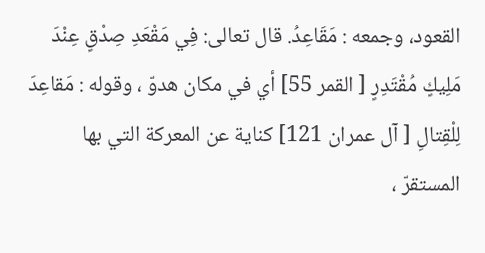القعود، وجمعه : مَقَاعِدُ. قال تعالی: فِي مَقْعَدِ صِدْقٍ عِنْدَ مَلِيكٍ مُقْتَدِرٍ [ القمر 55] أي في مکان هدوّ ، وقوله : مَقاعِدَ لِلْقِتالِ [ آل عمران 121] كناية عن المعرکة التي بها المستقرّ ،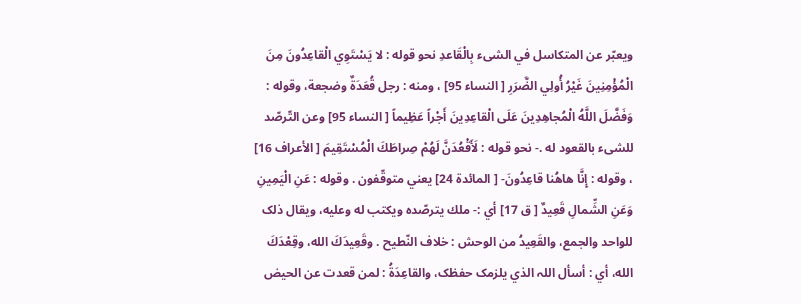ويعبّر عن المتکاسل في الشیء بِالْقَاعدِ نحو قوله : لا يَسْتَوِي الْقاعِدُونَ مِنَ الْمُؤْمِنِينَ غَيْرُ أُولِي الضَّرَرِ [ النساء 95] ، ومنه : رجل قُعَدَةٌ وضجعة، وقوله : وَفَضَّلَ اللَّهُ الْمُجاهِدِينَ عَلَى الْقاعِدِينَ أَجْراً عَظِيماً [ النساء 95] وعن التّرصّد للشیء بالقعود له .- نحو قوله : لَأَقْعُدَنَّ لَهُمْ صِراطَكَ الْمُسْتَقِيمَ [ الأعراف 16] ، وقوله : إِنَّا هاهُنا قاعِدُونَ- [ المائدة 24] يعني متوقّفون . وقوله : عَنِ الْيَمِينِ وَعَنِ الشِّمالِ قَعِيدٌ [ ق 17] أي :- ملك يترصّده ويكتب له وعليه، ويقال ذلک للواحد والجمع، والقَعِيدُ من الوحش : خلاف النّطيح . وقَعِيدَكَ الله، وقِعْدَكَ الله، أي : أسأل اللہ الذي يلزمک حفظک، والقاعِدَةُ : لمن قعدت عن الحیض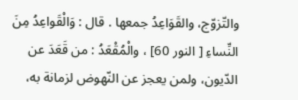والتّزوّج، والقَوَاعِدُ جمعها . قال : وَالْقَواعِدُ مِنَ النِّساءِ [ النور 60] ، والْمُقْعَدُ : من قَعَدَ عن الدّيون، ولمن يعجز عن النّهوض لزمانة به،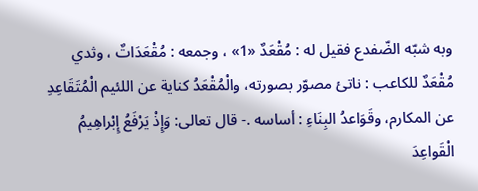وبه شبّه الضّفدع فقیل له : مُقْعَدٌ «1» ، وجمعه : مُقْعَدَاتٌ ، وثدي مُقْعَدٌ للکاعب : ناتئ مصوّر بصورته، والْمُقْعَدُ كناية عن اللئيم الْمُتَقَاعِدِ عن المکارم، وقَوَاعدُ البِنَاءِ : أساسه .- قال تعالی: وَإِذْ يَرْفَعُ إِبْراهِيمُ الْقَواعِدَ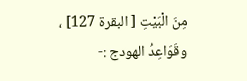مِنَ الْبَيْتِ [ البقرة 127] ، وقَوَاعِدُ الهودج :-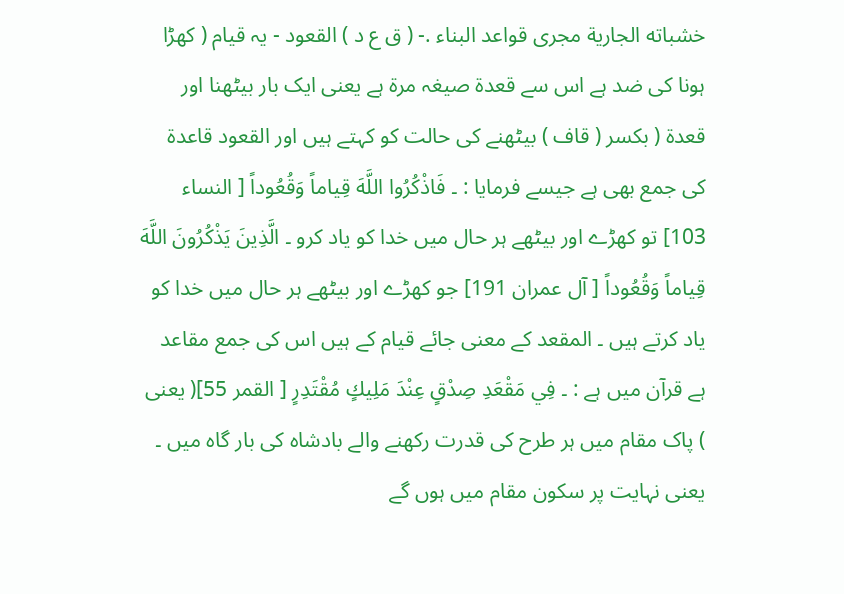خشباته الجارية مجری قواعد البناء .- ( ق ع د ) القعود - یہ قیام ( کھڑا ہونا کی ضد ہے اس سے قعدۃ صیغہ مرۃ ہے یعنی ایک بار بیٹھنا اور قعدۃ ( بکسر ( قاف ) بیٹھنے کی حالت کو کہتے ہیں اور القعود قاعدۃ کی جمع بھی ہے جیسے فرمایا : ۔ فَاذْكُرُوا اللَّهَ قِياماً وَقُعُوداً [ النساء 103] تو کھڑے اور بیٹھے ہر حال میں خدا کو یاد کرو ۔ الَّذِينَ يَذْكُرُونَ اللَّهَ قِياماً وَقُعُوداً [ آل عمران 191] جو کھڑے اور بیٹھے ہر حال میں خدا کو یاد کرتے ہیں ۔ المقعد کے معنی جائے قیام کے ہیں اس کی جمع مقاعد ہے قرآن میں ہے : ۔ فِي مَقْعَدِ صِدْقٍ عِنْدَ مَلِيكٍ مُقْتَدِرٍ [ القمر 55]( یعنی ) پاک مقام میں ہر طرح کی قدرت رکھنے والے بادشاہ کی بار گاہ میں ۔ یعنی نہایت پر سکون مقام میں ہوں گے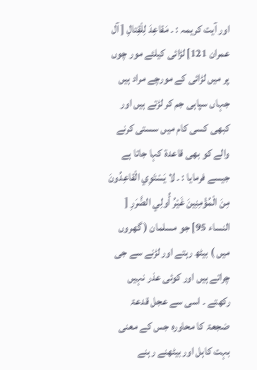اور آیت کریمہ : ۔ مَقاعِدَ لِلْقِتالِ [ آل عمران 121] لڑائی کیلئے مور چوں پر میں لڑائی کے مورچے مراد ہیں جہاں سپاہی جم کر لڑتے ہیں اور کبھی کسی کام میں سستی کرنے والے کو بھی قاعدۃ کہا جاتا ہے جیسے فرمایا : ۔ لا يَسْتَوِي الْقاعِدُونَ مِنَ الْمُؤْمِنِينَ غَيْرُ أُولِي الضَّرَرِ [ النساء 95] جو مسلمان ( گھروں میں ) بیٹھ رہتے اور لڑنے سے جی چراتے ہیں اور کوئی عذر نہیں رکھتے ۔ اسی سے عجل قدعۃ ضجعۃ کا محاورہ جس کے معنی بہت کاہل اور بیٹھنے رہنے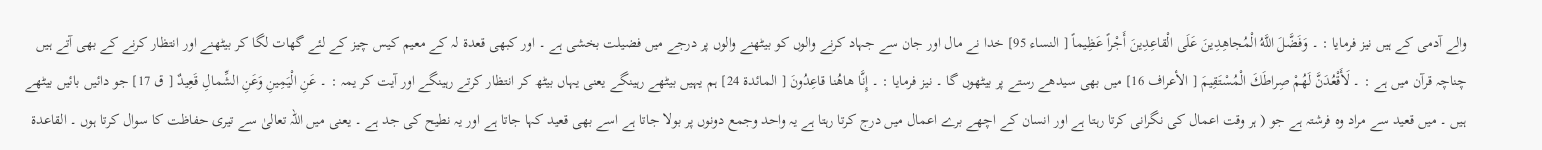والے آدمی کے ہیں نیز فرمایا : ۔ وَفَضَّلَ اللَّهُ الْمُجاهِدِينَ عَلَى الْقاعِدِينَ أَجْراً عَظِيماً [ النساء 95] خدا نے مال اور جان سے جہاد کرنے والوں کو بیٹھنے والوں پر درجے میں فضیلت بخشی ہے ۔ اور کبھی قعدۃ لہ کے معیم کیس چیز کے لئے گھات لگا کر بیٹھنے اور انتظار کرنے کے بھی آتے ہیں چناچہ قرآن میں ہے : ۔ لَأَقْعُدَنَّ لَهُمْ صِراطَكَ الْمُسْتَقِيمَ [ الأعراف 16] میں بھی سیدھے رستے پر بیٹھوں گا ۔ نیز فرمایا : ۔ إِنَّا هاهُنا قاعِدُونَ [ المائدة 24] ہم یہیں بیٹھے رہینگے یعنی یہاں بیٹھ کر انتظار کرتے رہینگے اور آیت کر یمہ : ۔ عَنِ الْيَمِينِ وَعَنِ الشِّمالِ قَعِيدٌ [ ق 17] جو دائیں بائیں بیٹھے ہیں ۔ میں قعید سے مراد وہ فرشتہ ہے جو ( ہر وقت اعمال کی نگرانی کرتا رہتا ہے اور انسان کے اچھے برے اعمال میں درج کرتا رہتا ہے یہ واحد وجمع دونوں پر بولا جاتا ہے اسے بھی قعید کہا جاتا ہے اور یہ نطیح کی جد ہے ۔ یعنی میں اللہ تعالیٰ سے تیری حفاظت کا سوال کرتا ہوں ۔ القاعدۃ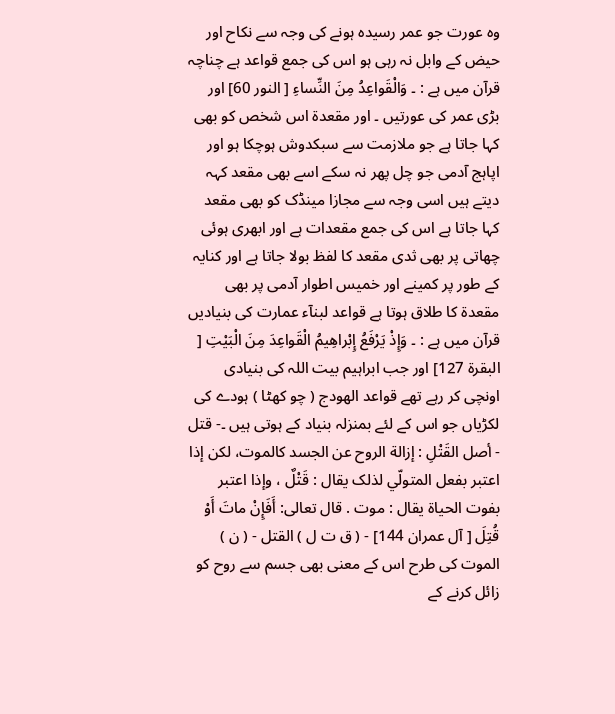وہ عورت جو عمر رسیدہ ہونے کی وجہ سے نکاح اور حیض کے وابل نہ رہی ہو اس کی جمع قواعد ہے چناچہ قرآن میں ہے : ۔ وَالْقَواعِدُ مِنَ النِّساءِ [ النور 60] اور بڑی عمر کی عورتیں ۔ اور مقعدۃ اس شخص کو بھی کہا جاتا ہے جو ملازمت سے سبکدوش ہوچکا ہو اور اپاہج آدمی جو چل پھر نہ سکے اسے بھی مقعد کہہ دیتے ہیں اسی وجہ سے مجازا مینڈک کو بھی مقعد کہا جاتا ہے اس کی جمع مقعدات ہے اور ابھری ہوئی چھاتی پر بھی ثدی مقعد کا لفظ بولا جاتا ہے اور کنایہ کے طور پر کمینے اور خمیس اطوار آدمی پر بھی مقعدۃ کا طلاق ہوتا ہے قواعد لبنآء عمارت کی بنیادیں قرآن میں ہے : ۔ وَإِذْ يَرْفَعُ إِبْراهِيمُ الْقَواعِدَ مِنَ الْبَيْتِ [ البقرة 127] اور جب ابراہیم بیت اللہ کی بنیادی اونچی کر رہے تھے قواعد الھودج ( چو کھٹا ) ہودے کی لکڑیاں جو اس کے لئے بمنزلہ بنیاد کے ہوتی ہیں ۔- قتل - أصل القَتْلِ : إزالة الروح عن الجسد کالموت، لکن إذا اعتبر بفعل المتولّي لذلک يقال : قَتْلٌ ، وإذا اعتبر بفوت الحیاة يقال : موت . قال تعالی: أَفَإِنْ ماتَ أَوْ قُتِلَ [ آل عمران 144] - ( ق ت ل ) القتل - ( ن ) الموت کی طرح اس کے معنی بھی جسم سے روح کو زائل کرنے کے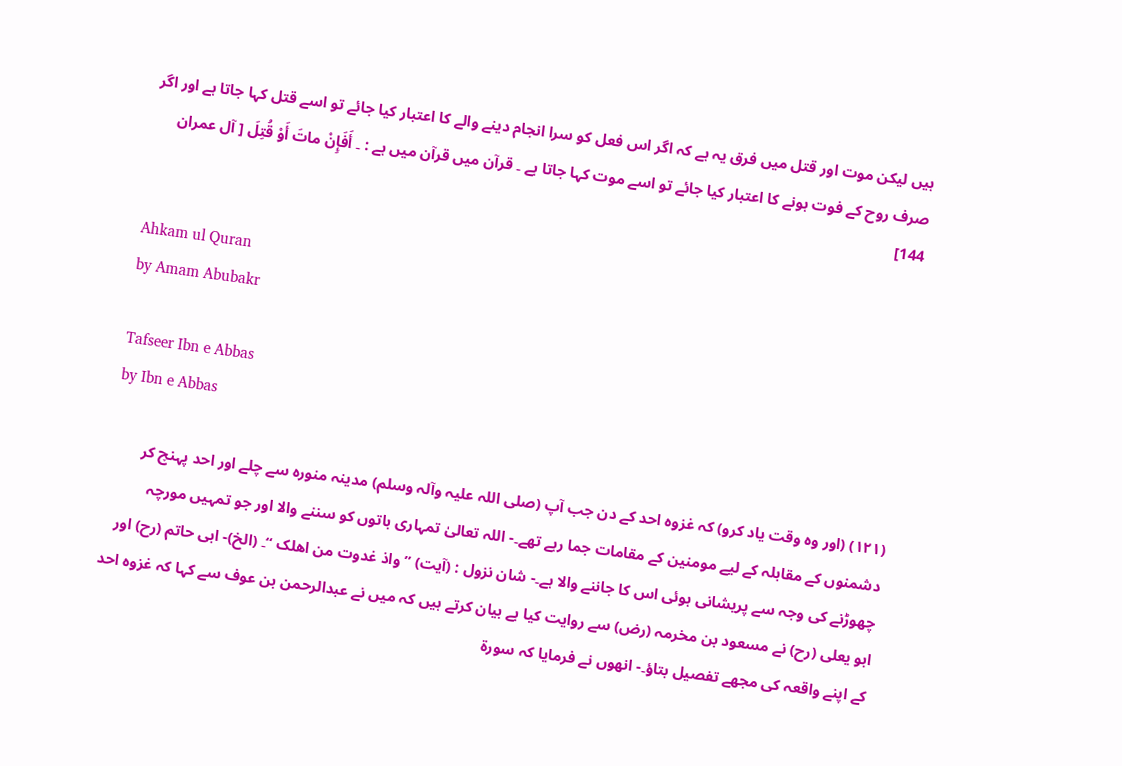ہیں لیکن موت اور قتل میں فرق یہ ہے کہ اگر اس فعل کو سرا انجام دینے والے کا اعتبار کیا جائے تو اسے قتل کہا جاتا ہے اور اگر صرف روح کے فوت ہونے کا اعتبار کیا جائے تو اسے موت کہا جاتا ہے ۔ قرآن میں قرآن میں ہے : ۔ أَفَإِنْ ماتَ أَوْ قُتِلَ [ آل عمران 144]

Ahkam ul Quran
by Amam Abubakr

Tafseer Ibn e Abbas
by Ibn e Abbas

(١٢١) (اور وہ وقت یاد کرو) کہ غزوہ احد کے دن جب آپ (صلی اللہ علیہ وآلہ وسلم) مدینہ منورہ سے چلے اور احد پہنچ کر دشمنوں کے مقابلہ کے لیے مومنین کے مقامات جما رہے تھے۔- اللہ تعالیٰ تمہاری باتوں کو سننے والا اور جو تمہیں مورچہ چھوڑنے کی وجہ سے پریشانی ہوئی اس کا جاننے والا ہے۔- شان نزول : (آیت) ” واذ غدوت من اھلک “۔ (الخ)- ابی حاتم (رح) اور ابو یعلی (رح) نے مسعود بن مخرمہ (رض) سے روایت کیا ہے بیان کرتے ہیں کہ میں نے عبدالرحمن بن عوف سے کہا کہ غزوہ احد کے اپنے واقعہ کی مجھے تفصیل بتاؤ۔- انھوں نے فرمایا کہ سورة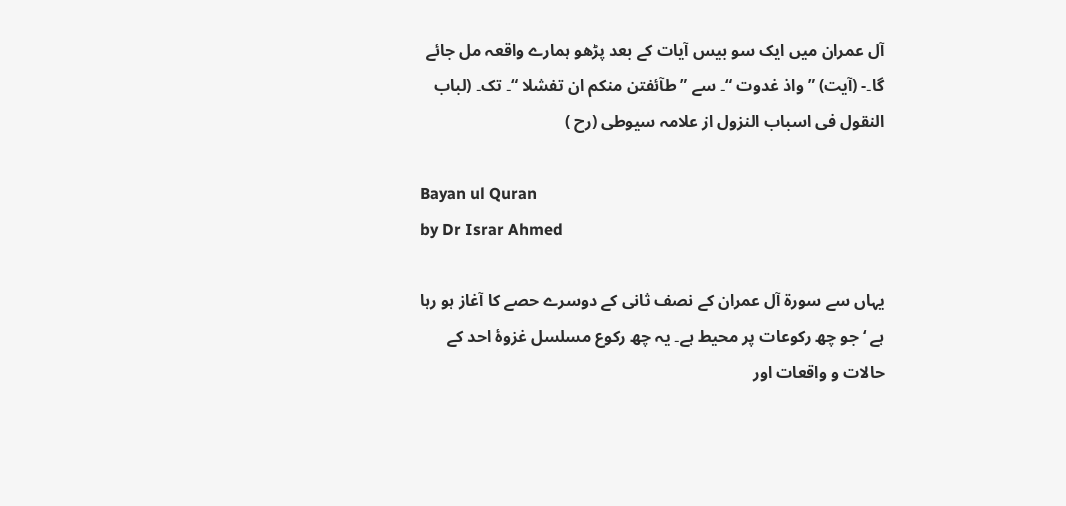آل عمران میں ایک سو بیس آیات کے بعد پڑھو ہمارے واقعہ مل جائے گا۔- (آیت) ” واذ غدوت “۔ سے ” طآئفتن منکم ان تفشلا “۔ تک۔ (لباب النقول فی اسباب النزول از علامہ سیوطی (رح )

Bayan ul Quran
by Dr Israr Ahmed

یہاں سے سورة آل عمران کے نصف ثانی کے دوسرے حصے کا آغاز ہو رہا ہے ‘ جو چھ رکوعات پر محیط ہے۔ یہ چھ رکوع مسلسل غزوۂ احد کے حالات و واقعات اور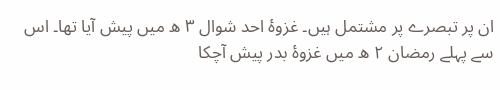ان پر تبصرے پر مشتمل ہیں۔ غزوۂ احد شوال ٣ ھ میں پیش آیا تھا۔ اس سے پہلے رمضان ٢ ھ میں غزوۂ بدر پیش آچکا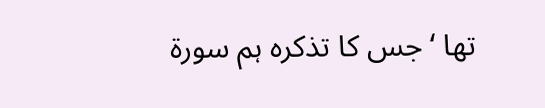تھا ‘ جس کا تذکرہ ہم سورة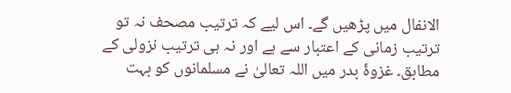الانفال میں پڑھیں گے۔ اس لیے کہ ترتیب مصحف نہ تو ترتیب زمانی کے اعتبار سے ہے اور نہ ہی ترتیب نزولی کے مطابق۔ غزوۂ بدر میں اللہ تعالیٰ نے مسلمانوں کو بہت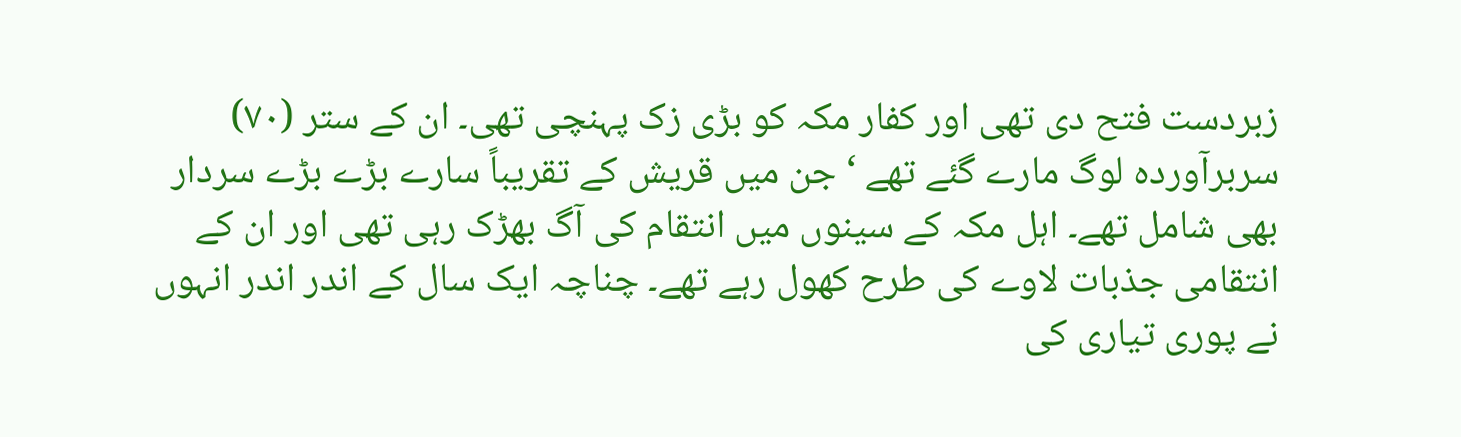زبردست فتح دی تھی اور کفار مکہ کو بڑی زک پہنچی تھی۔ ان کے ستر (٧٠) سربرآوردہ لوگ مارے گئے تھے ‘ جن میں قریش کے تقریباً سارے بڑے بڑے سردار بھی شامل تھے۔ اہل مکہ کے سینوں میں انتقام کی آگ بھڑک رہی تھی اور ان کے انتقامی جذبات لاوے کی طرح کھول رہے تھے۔ چناچہ ایک سال کے اندر اندر انہوں نے پوری تیاری کی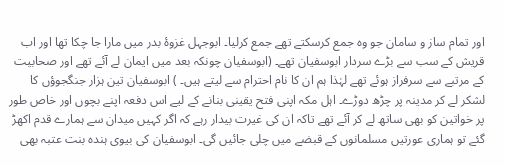اور تمام ساز و سامان جو وہ جمع کرسکتے تھے جمع کرلیا۔ ابوجہل غزوۂ بدر میں مارا جا چکا تھا اور اب قریش کے سب سے بڑے سردار ابوسفیان تھے۔ (ابوسفیان چونکہ بعد میں ایمان لے آئے تھے اور صحابیت کے مرتبے سے سرفراز ہوئے تھے لہٰذا ہم ان کا نام احترام سے لیتے ہیں۔ ) ابوسفیان تین ہزار جنگجوؤں کا لشکر لے کر مدینہ پر چڑھ دوڑے۔ اہل مکہ اپنی فتح یقینی بنانے کے لیے اس دفعہ اپنے بچوں اور خاص طور پر خواتین کو بھی ساتھ لے کر آئے تھے تاکہ ان کی غیرت بیدار رہے کہ اگر کہیں میدان سے ہمارے قدم اکھڑ گئے تو ہماری عورتیں مسلمانوں کے قبضے میں چلی جائیں گی۔ ابوسفیان کی بیوی ہندہ بنت عتبہ بھی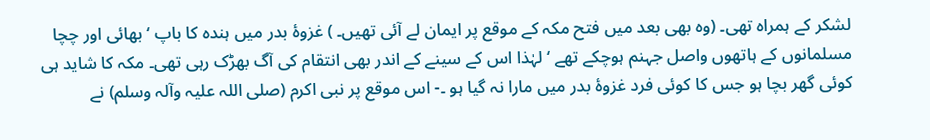لشکر کے ہمراہ تھی۔ (وہ بھی بعد میں فتح مکہ کے موقع پر ایمان لے آئی تھیں۔ ) غزوۂ بدر میں ہندہ کا باپ ‘ بھائی اور چچا مسلمانوں کے ہاتھوں واصل جہنم ہوچکے تھے ‘ لہٰذا اس کے سینے کے اندر بھی انتقام کی آگ بھڑک رہی تھی۔ مکہ کا شاید ہی کوئی گھر بچا ہو جس کا کوئی فرد غزوۂ بدر میں مارا نہ گیا ہو ۔- اس موقع پر نبی اکرم (صلی اللہ علیہ وآلہ وسلم) نے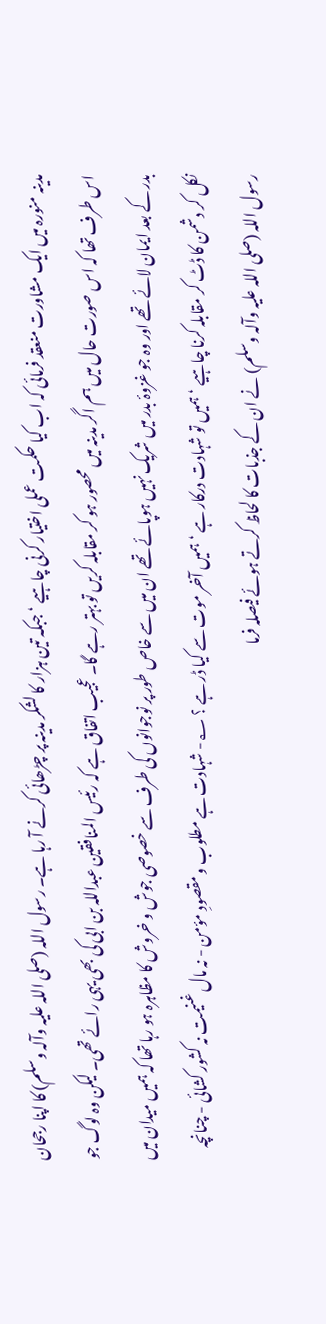مدینہ منورہ میں ایک مشاورت منعقد فرمائی کہ اب کیا حکمت عملی اختیار کرنی چاہیے ‘ جبکہ تین ہزار کا لشکر مدینہ پر چڑھائی کرنے آ رہا ہے۔ رسول اللہ (صلی اللہ علیہ وآلہ وسلم) کا اپنا رجحان اس طرف تھا کہ اس صورت حال میں ہم اگر مدینہ میں محصور ہو کر مقابلہ کریں تو بہتر رہے گا۔ عجیب اتفاق ہے کہ رئیس المنافقین عبداللہ بن ابی کی بھی یہی رائے تھی۔ لیکن وہ لوگ جو بدر کے بعد ایمان لائے تھے اور وہ جو غزوۂ بدر میں شریک نہیں ہوپائے تھے ان میں سے خاص طور پر نوجوانوں کی طرف سے خصوصی جوش و خروش کا مظاہرہ ہو رہا تھا کہ ہمیں میدان میں نکل کر دشمن کا ڈٹ کر مقابلہ کرنا چاہیے ‘ ہمیں تو شہادت درکار ہے ‘ ہمیں آخر موت سے کیا ڈر ہے ؟ ؂- شہادت ہے مطلوب و مقصودِ مؤمن - نہ مال غنیمت نہ کشور کشائی - چنانچہ رسول اللہ (صلی اللہ علیہ وآلہ وسلم) نے ان کے جذبات کا لحاظ کرتے ہوئے فیصلہ فرما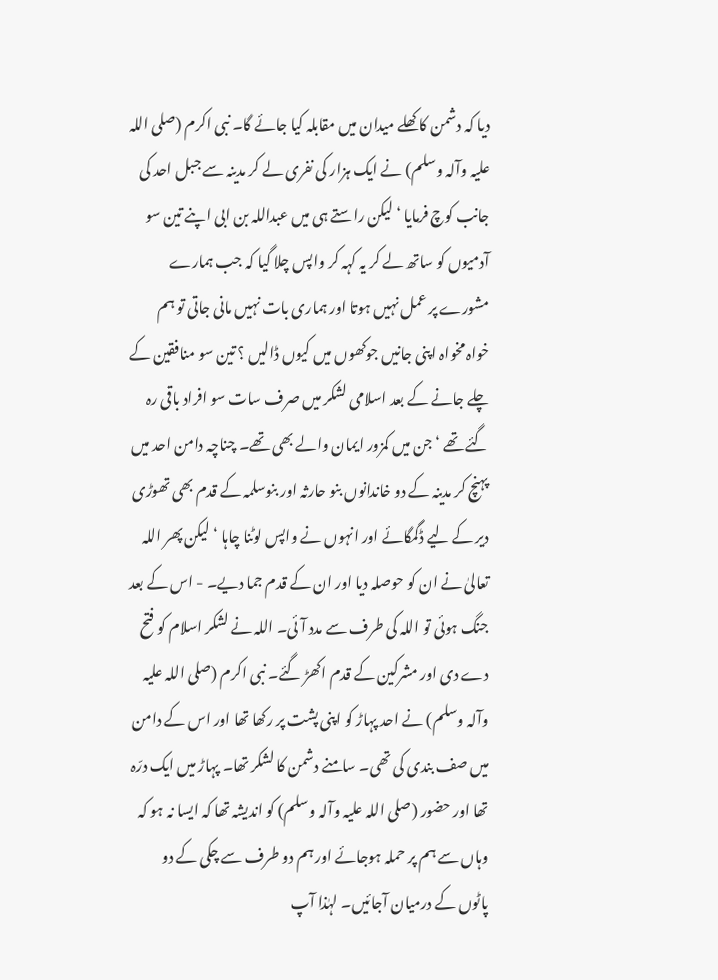دیا کہ دشمن کا کھلے میدان میں مقابلہ کیا جائے گا۔ نبی اکرم (صلی اللہ علیہ وآلہ وسلم) نے ایک ہزار کی نفری لے کر مدینہ سے جبل احد کی جانب کوچ فرمایا ‘ لیکن راستے ہی میں عبداللہ بن ابی اپنے تین سو آدمیوں کو ساتھ لے کر یہ کہہ کر واپس چلا گیا کہ جب ہمارے مشورے پر عمل نہیں ہوتا اور ہماری بات نہیں مانی جاتی تو ہم خواہ مخواہ اپنی جانیں جوکھوں میں کیوں ڈالیں ؟ تین سو منافقین کے چلے جانے کے بعد اسلامی لشکر میں صرف سات سو افراد باقی رہ گئے تھے ‘ جن میں کمزور ایمان والے بھی تھے۔ چناچہ دامن احد میں پہنچ کر مدینہ کے دو خاندانوں بنو حارثہ اور بنوسلمہ کے قدم بھی تھوڑی دیر کے لیے ڈگمگائے اور انہوں نے واپس لوٹنا چاہا ‘ لیکن پھر اللہ تعالیٰ نے ان کو حوصلہ دیا اور ان کے قدم جما دیے۔ - اس کے بعد جنگ ہوئی تو اللہ کی طرف سے مدد آئی۔ اللہ نے لشکر اسلام کو فتح دے دی اور مشرکین کے قدم اکھڑ گئے۔ نبی اکرم (صلی اللہ علیہ وآلہ وسلم) نے احد پہاڑ کو اپنی پشت پر رکھا تھا اور اس کے دامن میں صف بندی کی تھی۔ سامنے دشمن کا لشکر تھا۔ پہاڑ میں ایک درّہ تھا اور حضور (صلی اللہ علیہ وآلہ وسلم) کو اندیشہ تھا کہ ایسا نہ ہو کہ وہاں سے ہم پر حملہ ہوجائے اور ہم دو طرف سے چکی کے دو پاٹوں کے درمیان آجائیں۔ لہٰذا آپ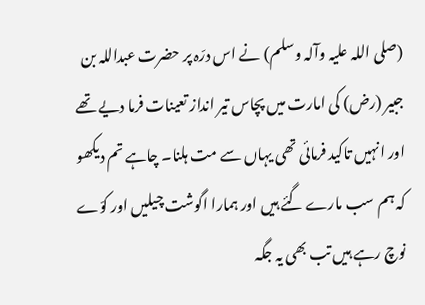(صلی اللہ علیہ وآلہ وسلم) نے اس درّہ پر حضرت عبداللہ بن جبیر (رض) کی امارت میں پچاس تیر انداز تعینات فرما دیے تھے اور انہیں تاکید فرمائی تھی یہاں سے مت ہلنا۔ چاہے تم دیکھو کہ ہم سب مارے گئے ہیں اور ہمارا اگوشت چیلیں اور کوّے نوچ رہے ہیں تب بھی یہ جگہ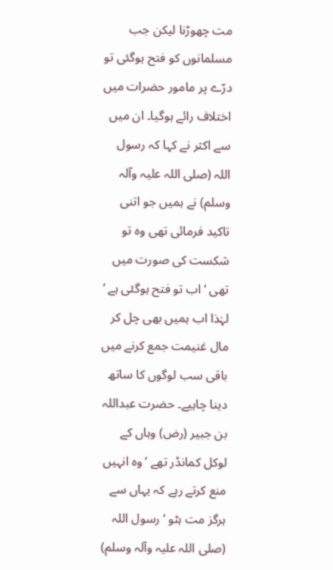مت چھوڑنا لیکن جب مسلمانوں کو فتح ہوگئی تو درّے پر مامور حضرات میں اختلاف رائے ہوگیا۔ ان میں سے اکثر نے کہا کہ رسول اللہ (صلی اللہ علیہ وآلہ وسلم) نے ہمیں جو اتنی تاکید فرمائی تھی وہ تو شکست کی صورت میں تھی ‘ اب تو فتح ہوگئی ہے ‘ لہٰذا اب ہمیں بھی چل کر مال غنیمت جمع کرنے میں باقی سب لوگوں کا ساتھ دینا چاہیے۔ حضرت عبداللہ بن جبیر (رض) وہاں کے لوکل کمانڈر تھے ‘ وہ انہیں منع کرتے رہے کہ یہاں سے ہرگز مت ہٹو ‘ رسول اللہ (صلی اللہ علیہ وآلہ وسلم)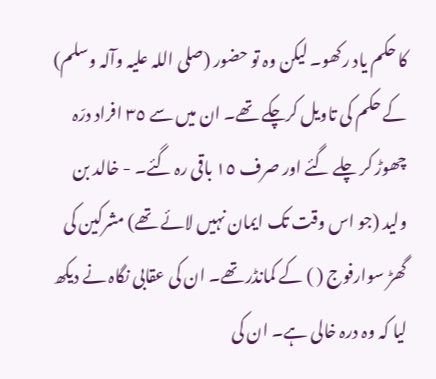کا حکم یاد رکھو۔ لیکن وہ تو حضور (صلی اللہ علیہ وآلہ وسلم) کے حکم کی تاویل کرچکے تھے۔ ان میں سے ٣٥ افراد درّہ چھوڑ کر چلے گئے اور صرف ١٥ باقی رہ گئے۔ - خالد بن ولید (جو اس وقت تک ایمان نہیں لائے تھے) مشرکین کی گھڑ سوارفوج ( ) کے کمانڈر تھے۔ ان کی عقابی نگاہ نے دیکھ لیا کہ وہ درہ خالی ہے۔ ان کی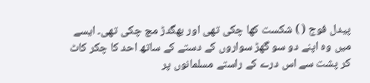پیدل فوج ( ) شکست کھا چکی تھی اور بھگدڑ مچ چکی تھی۔ ایسے میں وہ اپنے دو سو گھڑ سواروں کے دستے کے ساتھ احد کا چکر کاٹ کر پشت سے اس درے کے راستے مسلمانوں پر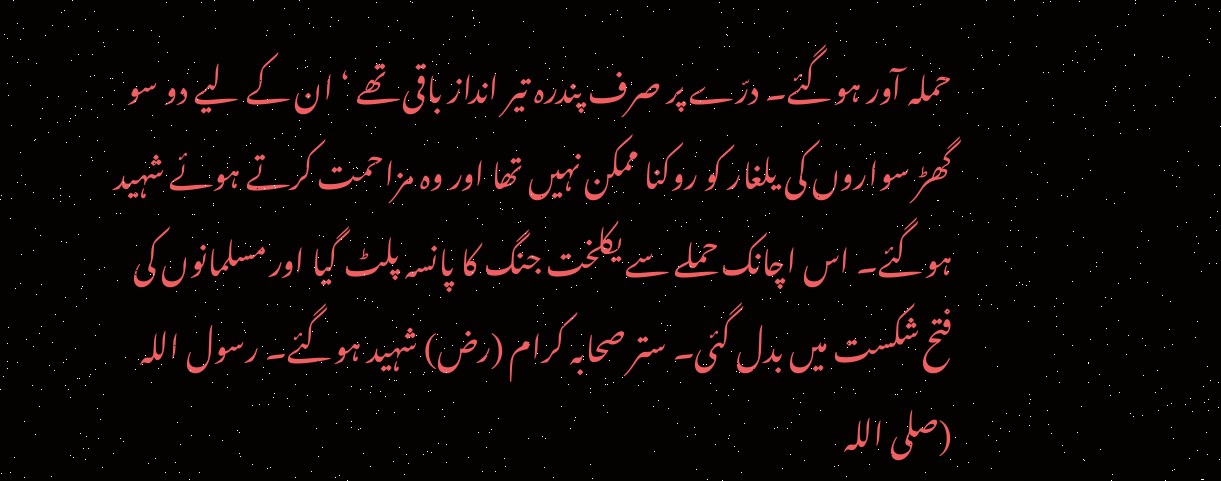حملہ آور ہوگئے۔ درّے پر صرف پندرہ تیر انداز باقی تھے ‘ ان کے لیے دو سو گھڑ سواروں کی یلغار کو روکنا ممکن نہیں تھا اور وہ مزاحمت کرتے ہوئے شہید ہوگئے۔ اس اچانک حملے سے یکلخت جنگ کا پانسہ پلٹ گیا اور مسلمانوں کی فتح شکست میں بدل گئی۔ ستر صحابہ کرام (رض) شہید ہوگئے۔ رسول اللہ (صلی اللہ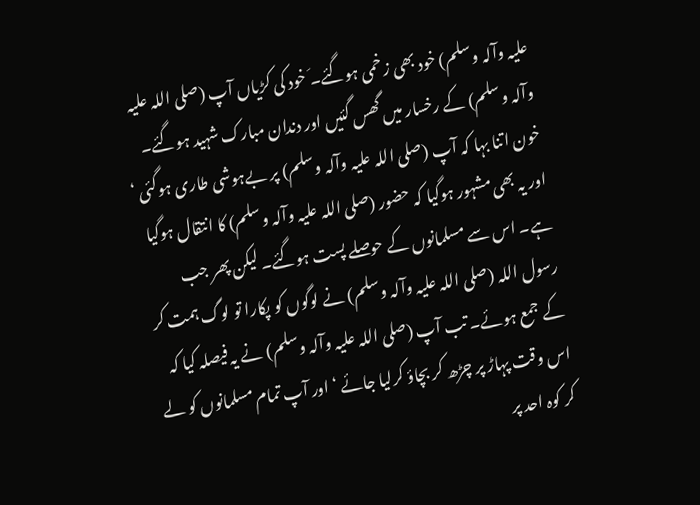علیہ وآلہ وسلم) خود بھی زخمی ہوگئے۔َ خود کی کڑیاں آپ (صلی اللہ علیہ وآلہ وسلم) کے رخسار میں گھس گئیں اور دندان مبارک شہید ہوگئے۔ خون اتنا بہا کہ آپ (صلی اللہ علیہ وآلہ وسلم) پر بےہوشی طاری ہوگئی ‘ اور یہ بھی مشہور ہوگیا کہ حضور (صلی اللہ علیہ وآلہ وسلم) کا انتقال ہوگیا ہے۔ اس سے مسلمانوں کے حوصلے پست ہوگئے۔ لیکن پھر جب رسول اللہ (صلی اللہ علیہ وآلہ وسلم) نے لوگوں کو پکارا تو لوگ ہمت کر کے جمع ہوئے۔ تب آپ (صلی اللہ علیہ وآلہ وسلم) نے یہ فیصلہ کیا کہ اس وقت پہاڑ پر چڑھ کر بچاؤ کرلیا جائے ‘ اور آپ تمام مسلمانوں کو لے کر کوہ احد پر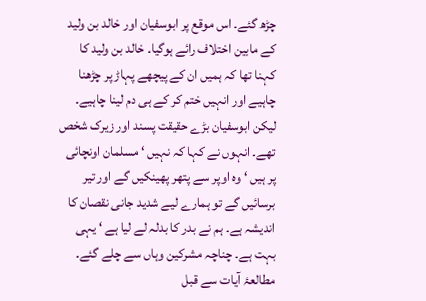چڑھ گئے۔ اس موقع پر ابوسفیان اور خالد بن ولید کے مابین اختلاف رائے ہوگیا۔ خالد بن ولید کا کہنا تھا کہ ہمیں ان کے پیچھے پہاڑ پر چڑھنا چاہیے اور انہیں ختم کر کے ہی دم لینا چاہیے۔ لیکن ابوسفیان بڑے حقیقت پسند اور زیرک شخص تھے۔ انہوں نے کہا کہ نہیں ‘ مسلمان اونچائی پر ہیں ‘ وہ اوپر سے پتھر پھینکیں گے اور تیر برسائیں گے تو ہمارے لیے شدید جانی نقصان کا اندیشہ ہے۔ ہم نے بدر کا بدلہ لے لیا ہے ‘ یہی بہت ہے۔ چناچہ مشرکین وہاں سے چلے گئے۔ مطالعۂ آیات سے قبل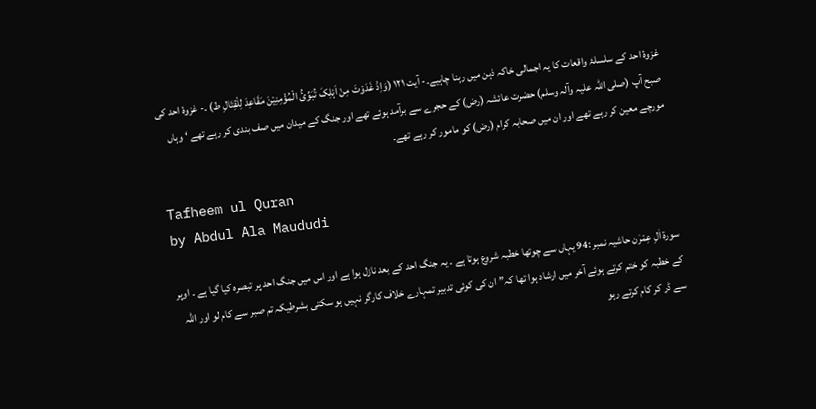غزوۂ احد کے سلسلۂ واقعات کا یہ اجمالی خاکہ ذہن میں رہنا چاہیے۔- آیت ١٢١ (وَاِذْ غَدَوْتَ مِنْ اَہْلِکَ تُبَوِّئُ الْمُؤْمِنِیْنَ مَقَاعِدَ لِلْقِتَالِ ط) ۔- غزوۂ احد کی صبح آپ (صلی اللہ علیہ وآلہ وسلم) حضرت عائشہ (رض) کے حجرے سے برآمد ہوئے تھے اور جنگ کے میدان میں صف بندی کر رہے تھے ‘ وہاں مورچے معین کر رہے تھے اور ان میں صحابہ کرام (رض) کو مامور کر رہے تھے۔

Tafheem ul Quran
by Abdul Ala Maududi

سورة اٰلِ عِمْرٰن حاشیہ نمبر :94 یہاں سے چوتھا خطبہ شروع ہوتا ہے ۔ یہ جنگ احد کے بعد نازل ہوا ہے اور اس میں جنگ احد پر تبصرہ کیا گیا ہے ۔ اوپر کے خطبہ کو ختم کرتے ہوئے آخر میں ارشاد ہوا تھا کہ”ان کی کوئی تدبیر تمہارے خلاف کارگر نہیں ہو سکتی بشرطیکہ تم صبر سے کام لو اور اللہ سے ڈر کر کام کرتے رہو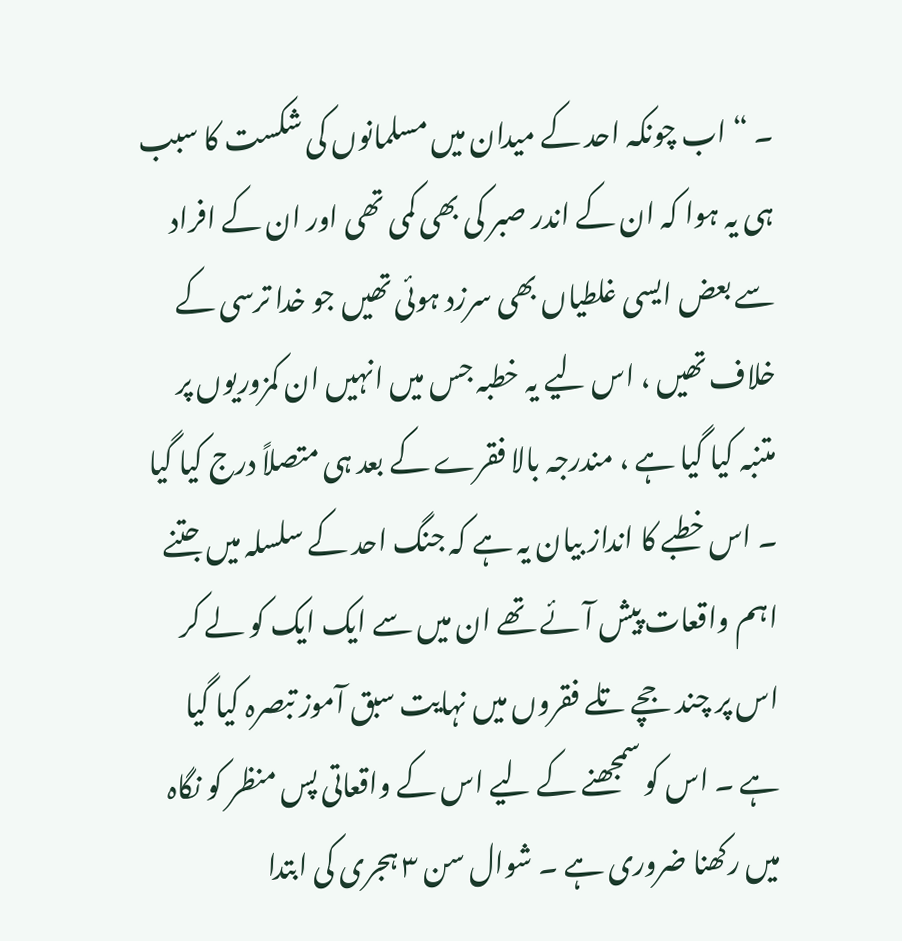۔ “ اب چونکہ احد کے میدان میں مسلمانوں کی شکست کا سبب ہی یہ ہوا کہ ان کے اندر صبر کی بھی کمی تھی اور ان کے افراد سے بعض ایسی غلطیاں بھی سرزد ہوئی تھیں جو خدا ترسی کے خلاف تھیں ، اس لیے یہ خطبہ جس میں انہیں ان کمزوریوں پر متنبہ کیا گیا ہے ، مندرجہ بالا فقرے کے بعد ہی متصلاً درج کیا گیا ۔ اس خطبے کا انداز بیان یہ ہے کہ جنگ احد کے سلسلہ میں جتنے اہم واقعات پیش آئے تھے ان میں سے ایک ایک کو لے کر اس پر چند جچے تلے فقروں میں نہایت سبق آموز تبصرہ کیا گیا ہے ۔ اس کو سمجھنے کے لیے اس کے واقعاتی پس منظر کو نگاہ میں رکھنا ضروری ہے ۔ شوال سن ۳ ہجری کی ابتدا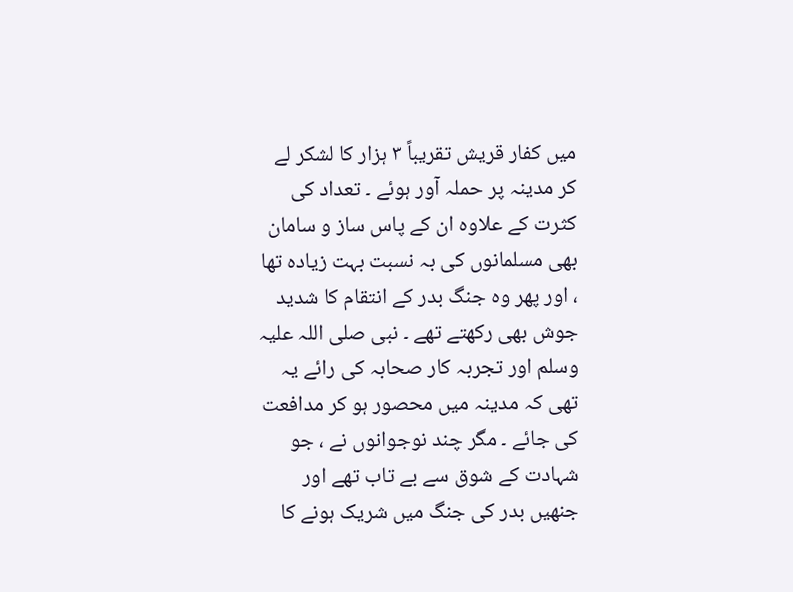میں کفار قریش تقریباً ۳ ہزار کا لشکر لے کر مدینہ پر حملہ آور ہوئے ۔ تعداد کی کثرت کے علاوہ ان کے پاس ساز و سامان بھی مسلمانوں کی بہ نسبت بہت زیادہ تھا ، اور پھر وہ جنگ بدر کے انتقام کا شدید جوش بھی رکھتے تھے ۔ نبی صلی اللہ علیہ وسلم اور تجربہ کار صحابہ کی رائے یہ تھی کہ مدینہ میں محصور ہو کر مدافعت کی جائے ۔ مگر چند نوجوانوں نے ، جو شہادت کے شوق سے بے تاب تھے اور جنھیں بدر کی جنگ میں شریک ہونے کا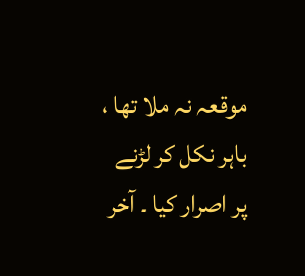موقعہ نہ ملا تھا ، باہر نکل کر لڑنے پر اصرار کیا ۔ آخر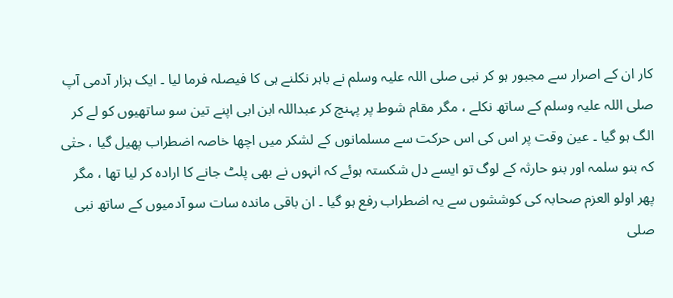کار ان کے اصرار سے مجبور ہو کر نبی صلی اللہ علیہ وسلم نے باہر نکلنے ہی کا فیصلہ فرما لیا ۔ ایک ہزار آدمی آپ صلی اللہ علیہ وسلم کے ساتھ نکلے ، مگر مقام شوط پر پہنچ کر عبداللہ ابن ابی اپنے تین سو ساتھیوں کو لے کر الگ ہو گیا ۔ عین وقت پر اس کی اس حرکت سے مسلمانوں کے لشکر میں اچھا خاصہ اضطراب پھیل گیا ، حتٰی کہ بنو سلمہ اور بنو حارثہ کے لوگ تو ایسے دل شکستہ ہوئے کہ انہوں نے بھی پلٹ جانے کا ارادہ کر لیا تھا ، مگر پھر اولو العزم صحابہ کی کوششوں سے یہ اضطراب رفع ہو گیا ۔ ان باقی ماندہ سات سو آدمیوں کے ساتھ نبی صلی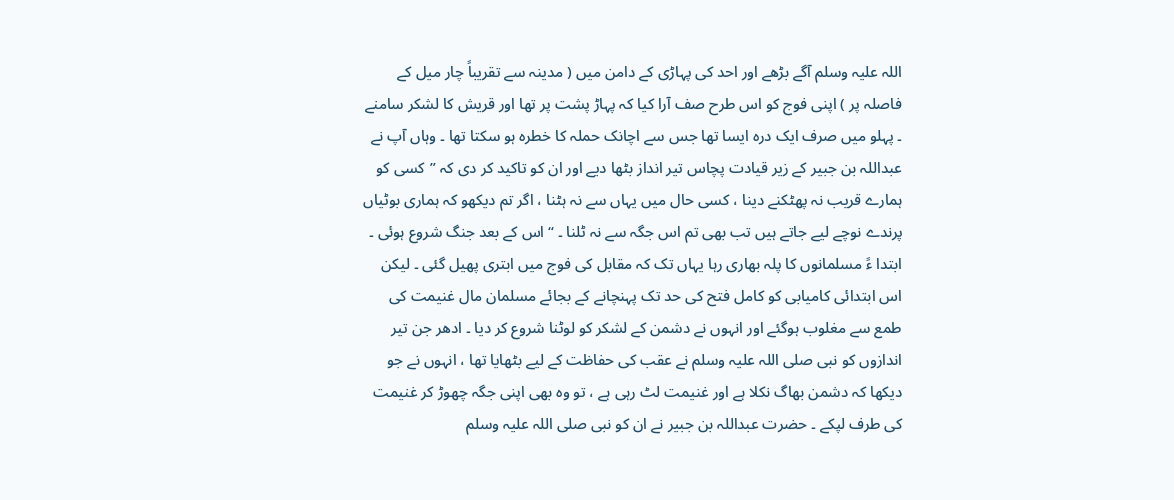اللہ علیہ وسلم آگے بڑھے اور احد کی پہاڑی کے دامن میں ( مدینہ سے تقریباً چار میل کے فاصلہ پر ) اپنی فوج کو اس طرح صف آرا کیا کہ پہاڑ پشت پر تھا اور قریش کا لشکر سامنے ۔ پہلو میں صرف ایک درہ ایسا تھا جس سے اچانک حملہ کا خطرہ ہو سکتا تھا ۔ وہاں آپ نے عبداللہ بن جبیر کے زیر قیادت پچاس تیر انداز بٹھا دیے اور ان کو تاکید کر دی کہ ”کسی کو ہمارے قریب نہ پھٹکنے دینا ، کسی حال میں یہاں سے نہ ہٹنا ، اگر تم دیکھو کہ ہماری بوٹیاں پرندے نوچے لیے جاتے ہیں تب بھی تم اس جگہ سے نہ ٹلنا ۔ “ اس کے بعد جنگ شروع ہوئی ۔ ابتدا ءً مسلمانوں کا پلہ بھاری رہا یہاں تک کہ مقابل کی فوج میں ابتری پھیل گئی ۔ لیکن اس ابتدائی کامیابی کو کامل فتح کی حد تک پہنچانے کے بجائے مسلمان مال غنیمت کی طمع سے مغلوب ہوگئے اور انہوں نے دشمن کے لشکر کو لوٹنا شروع کر دیا ۔ ادھر جن تیر اندازوں کو نبی صلی اللہ علیہ وسلم نے عقب کی حفاظت کے لیے بٹھایا تھا ، انہوں نے جو دیکھا کہ دشمن بھاگ نکلا ہے اور غنیمت لٹ رہی ہے ، تو وہ بھی اپنی جگہ چھوڑ کر غنیمت کی طرف لپکے ۔ حضرت عبداللہ بن جبیر نے ان کو نبی صلی اللہ علیہ وسلم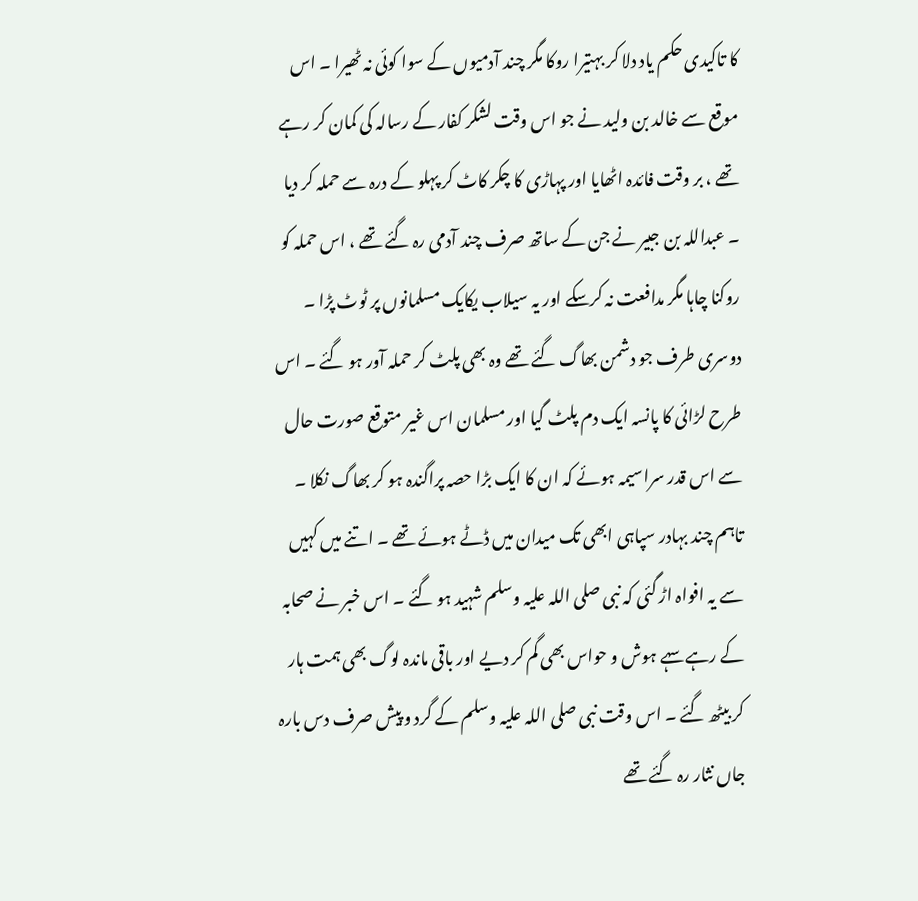کا تاکیدی حکم یاد دلا کر بہتیرا روکا مگر چند آدمیوں کے سوا کوئی نہ ٹھیرا ۔ اس موقع سے خالد بن ولید نے جو اس وقت لشکر کفار کے رسالہ کی کمان کر رہے تھے ، بر وقت فائدہ اٹھایا اور پہاڑی کا چکر کاٹ کر پہلو کے درہ سے حملہ کر دیا ۔ عبداللہ بن جبیر نے جن کے ساتھ صرف چند آدمی رہ گئے تھے ، اس حملہ کو روکنا چاہا مگر مدافعت نہ کرسکے اور یہ سیلاب یکایک مسلمانوں پر ٹوٹ پڑا ۔ دوسری طرف جو دشمن بھاگ گئے تھے وہ بھی پلٹ کر حملہ آور ہو گئے ۔ اس طرح لڑائی کا پانسہ ایک دم پلٹ گیا اور مسلمان اس غیر متوقع صورت حال سے اس قدر سراسیمہ ہوئے کہ ان کا ایک بڑا حصہ پراگندہ ہو کر بھاگ نکلا ۔ تاہم چند بہادر سپاہی ابھی تک میدان میں ڈٹے ہوئے تھے ۔ اتنے میں کہیں سے یہ افواہ اڑ گئی کہ نبی صلی اللہ علیہ وسلم شہید ہو گئے ۔ اس خبر نے صحابہ کے رہے سہے ہوش و حواس بھی گم کر دیے اور باقی ماندہ لوگ بھی ہمت ہار کر بیٹھ گئے ۔ اس وقت نبی صلی اللہ علیہ وسلم کے گرد و پیش صرف دس بارہ جاں نثار رہ گئے تھے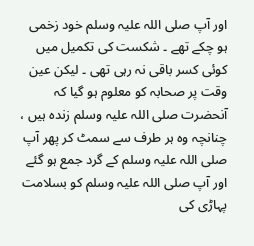اور آپ صلی اللہ علیہ وسلم خود زخمی ہو چکے تھے ۔ شکست کی تکمیل میں کوئی کسر باقی نہ رہی تھی ۔ لیکن عین وقت پر صحابہ کو معلوم ہو گیا کہ آنحضرت صلی اللہ علیہ وسلم زندہ ہیں ، چنانچہ وہ ہر طرف سے سمٹ کر پھر آپ صلی اللہ علیہ وسلم کے گرد جمع ہو گئے اور آپ صلی اللہ علیہ وسلم کو بسلامت پہاڑی کی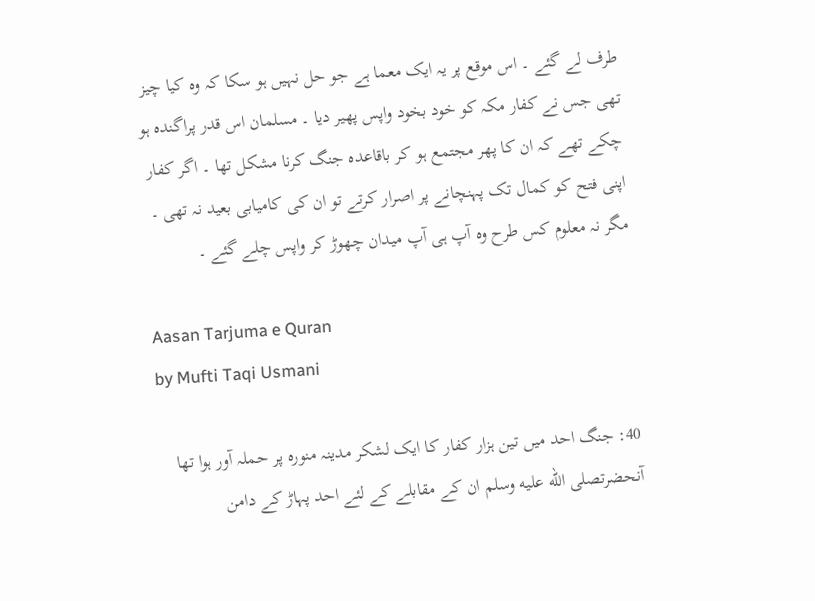طرف لے گئے ۔ اس موقع پر یہ ایک معما ہے جو حل نہیں ہو سکا کہ وہ کیا چیز تھی جس نے کفار مکہ کو خود بخود واپس پھیر دیا ۔ مسلمان اس قدر پراگندہ ہو چکے تھے کہ ان کا پھر مجتمع ہو کر باقاعدہ جنگ کرنا مشکل تھا ۔ اگر کفار اپنی فتح کو کمال تک پہنچانے پر اصرار کرتے تو ان کی کامیابی بعید نہ تھی ۔ مگر نہ معلوم کس طرح وہ آپ ہی آپ میدان چھوڑ کر واپس چلے گئے ۔

Aasan Tarjuma e Quran
by Mufti Taqi Usmani

40: جنگ احد میں تین ہزار کفار کا ایک لشکر مدینہ منورہ پر حملہ آور ہوا تھا آنحضرتصلى الله عليه وسلم ان کے مقابلے کے لئے احد پہاڑ کے دامن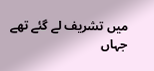میں تشریف لے گئے تھے جہاں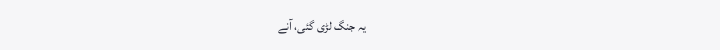یہ جنگ لڑی گئی، آنے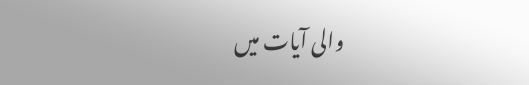والی آیات میں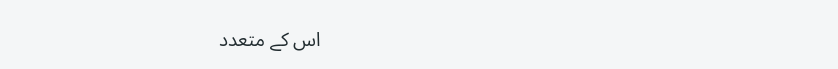اس کے متعدد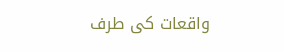واقعات کی طرف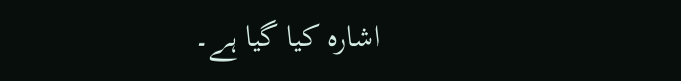اشارہ کیا گیا ہے۔